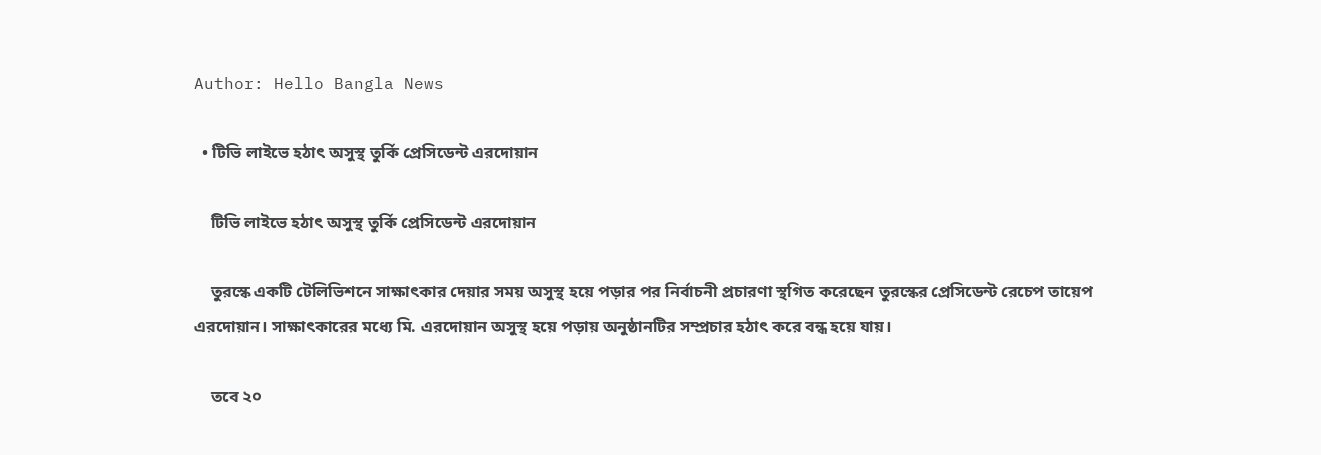Author: Hello Bangla News

  • টিভি লাইভে হঠাৎ অসুস্থ তুর্কি প্রেসিডেন্ট এরদোয়ান

    টিভি লাইভে হঠাৎ অসুস্থ তুর্কি প্রেসিডেন্ট এরদোয়ান

    তুরস্কে একটি টেলিভিশনে সাক্ষাৎকার দেয়ার সময় অসুস্থ হয়ে পড়ার পর নির্বাচনী প্রচারণা স্থগিত করেছেন তুরস্কের প্রেসিডেন্ট রেচেপ তায়েপ এরদোয়ান। সাক্ষাৎকারের মধ্যে মি. এরদোয়ান অসুস্থ হয়ে পড়ায় অনুষ্ঠানটির সম্প্রচার হঠাৎ করে বন্ধ হয়ে যায়।

    তবে ২০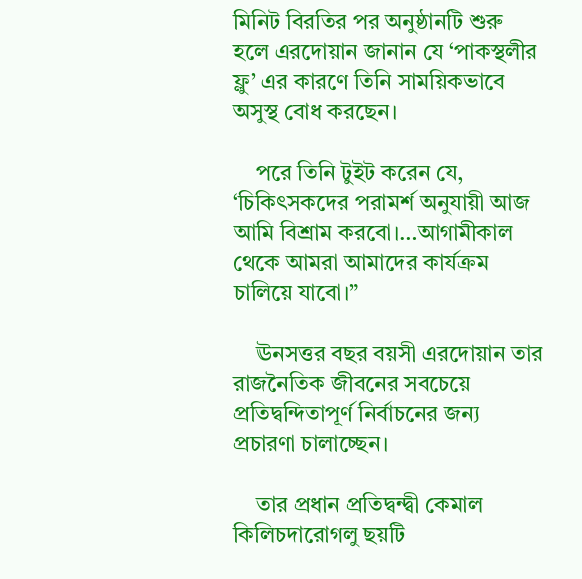মিনিট বিরতির পর অনুষ্ঠানটি শুরু হলে এরদোয়ান জানান যে ‘পাকস্থলীর ফ্লু’ এর কারণে তিনি সাময়িকভাবে অসুস্থ বোধ করছেন।

    পরে তিনি টুইট করেন যে, ‘চিকিৎসকদের পরামর্শ অনুযায়ী আজ আমি বিশ্রাম করবো।…আগামীকাল থেকে আমরা আমাদের কার্যক্রম চালিয়ে যাবো।”

    ঊনসত্তর বছর বয়সী এরদোয়ান তার রাজনৈতিক জীবনের সবচেয়ে প্রতিদ্বন্দিতাপূর্ণ নির্বাচনের জন্য প্রচারণা চালাচ্ছেন।

    তার প্রধান প্রতিদ্বন্দ্বী কেমাল কিলিচদারোগলু ছয়টি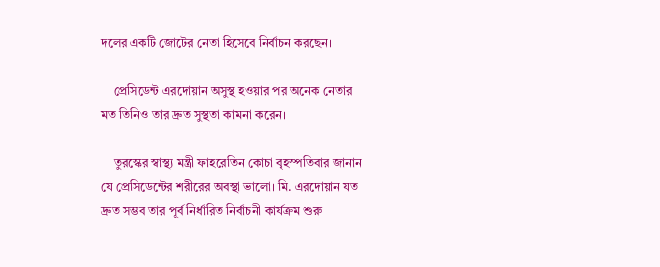দলের একটি জোটের নেতা হিসেবে নির্বাচন করছেন।

    প্রেসিডেন্ট এরদোয়ান অসুস্থ হওয়ার পর অনেক নেতার মত তিনিও তার দ্রুত সুস্থতা কামনা করেন।

    তুরস্কের স্বাস্থ্য মন্ত্রী ফাহরেতিন কোচা বৃহস্পতিবার জানান যে প্রেসিডেন্টের শরীরের অবস্থা ভালো। মি. এরদোয়ান যত দ্রুত সম্ভব তার পূর্ব নির্ধারিত নির্বাচনী কার্যক্রম শুরু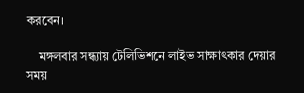করবেন।

    মঙ্গলবার সন্ধ্যায় টেলিভিশনে লাইভ সাক্ষাৎকার দেয়ার সময়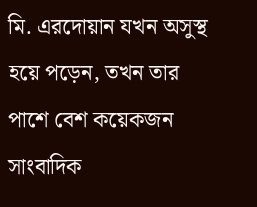মি. এরদোয়ান যখন অসুস্থ হয়ে পড়েন, তখন তার পাশে বেশ কয়েকজন সাংবাদিক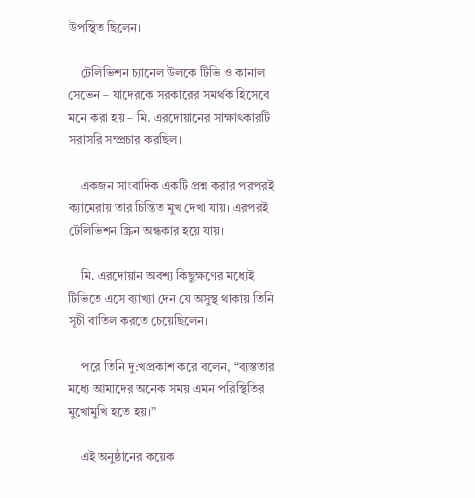উপস্থিত ছিলেন।

    টেলিভিশন চ্যানেল উলকে টিভি ও কানাল সেভেন – যাদেরকে সরকারের সমর্থক হিসেবে মনে করা হয় – মি. এরদোয়ানের সাক্ষাৎকারটি সরাসরি সম্প্রচার করছিল।

    একজন সাংবাদিক একটি প্রশ্ন করার পরপরই ক্যামেরায় তার চিন্তিত মুখ দেখা যায়। এরপরই টেলিভিশন স্ক্রিন অন্ধকার হয়ে যায়।

    মি. এরদোয়ান অবশ্য কিছুক্ষণের মধ্যেই টিভিতে এসে ব্যাখ্যা দেন যে অসুস্থ থাকায় তিনি সূচী বাতিল করতে চেয়েছিলেন।

    পরে তিনি দু:খপ্রকাশ করে বলেন, “ব্যস্ততার মধ্যে আমাদের অনেক সময় এমন পরিস্থিতির মুখোমুখি হতে হয়।”

    এই অনুষ্ঠানের কয়েক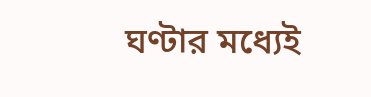ঘণ্টার মধ্যেই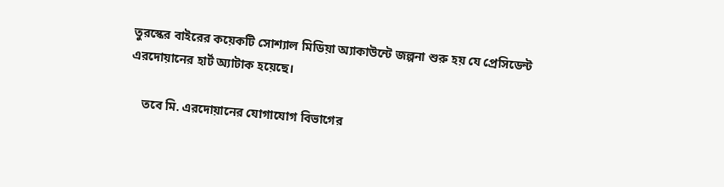তুরস্কের বাইরের কয়েকটি সোশ্যাল মিডিয়া অ্যাকাউন্টে জল্পনা শুরু হয় যে প্রেসিডেন্ট এরদোয়ানের হার্ট অ্যাটাক হয়েছে।

    তবে মি. এরদোয়ানের যোগাযোগ বিভাগের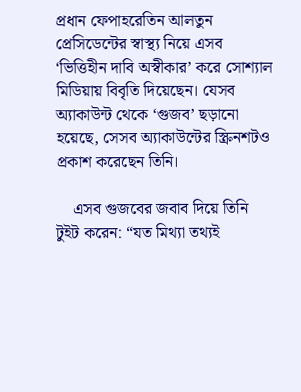প্রধান ফেপাহরেতিন আলতুন প্রেসিডেন্টের স্বাস্থ্য নিয়ে এসব ‘ভিত্তিহীন দাবি অস্বীকার’ করে সোশ্যাল মিডিয়ায় বিবৃতি দিয়েছেন। যেসব অ্যাকাউন্ট থেকে ‘গুজব’ ছড়ানো হয়েছে, সেসব অ্যাকাউন্টের স্ক্রিনশটও প্রকাশ করেছেন তিনি।

    এসব গুজবের জবাব দিয়ে তিনি টুইট করেন: “যত মিথ্যা তথ্যই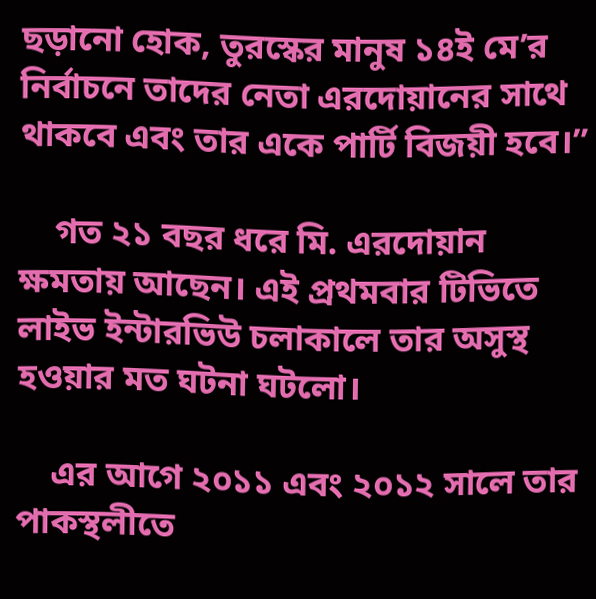ছড়ানো হোক, তুরস্কের মানুষ ১৪ই মে’র নির্বাচনে তাদের নেতা এরদোয়ানের সাথে থাকবে এবং তার একে পার্টি বিজয়ী হবে।”

    গত ২১ বছর ধরে মি. এরদোয়ান ক্ষমতায় আছেন। এই প্রথমবার টিভিতে লাইভ ইন্টারভিউ চলাকালে তার অসুস্থ হওয়ার মত ঘটনা ঘটলো।

    এর আগে ২০১১ এবং ২০১২ সালে তার পাকস্থলীতে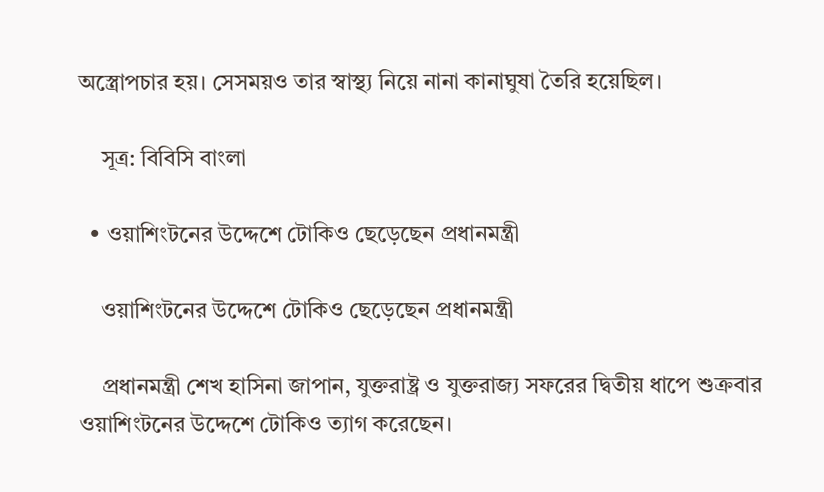অস্ত্রোপচার হয়। সেসময়ও তার স্বাস্থ্য নিয়ে নানা কানাঘুষা তৈরি হয়েছিল।

    সূত্র: বিবিসি বাংলা

  • ওয়াশিংটনের উদ্দেশে টোকিও ছেড়েছেন প্রধানমন্ত্রী

    ওয়াশিংটনের উদ্দেশে টোকিও ছেড়েছেন প্রধানমন্ত্রী

    প্রধানমন্ত্রী শেখ হাসিনা জাপান, যুক্তরাষ্ট্র ও যুক্তরাজ্য সফরের দ্বিতীয় ধাপে শুক্রবার ওয়াশিংটনের উদ্দেশে টোকিও ত্যাগ করেছেন।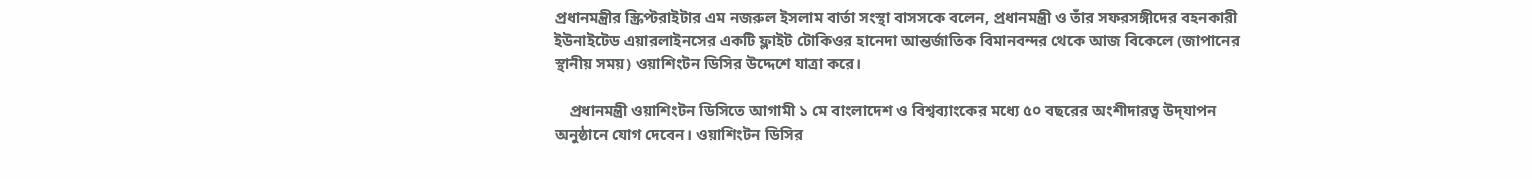প্রধানমন্ত্রীর স্ক্রিপ্টরাইটার এম নজরুল ইসলাম বার্তা সংস্থা বাসসকে বলেন, প্রধানমন্ত্রী ও তাঁর সফরসঙ্গীদের বহনকারী ইউনাইটেড এয়ারলাইনসের একটি ফ্লাইট টোকিওর হানেদা আন্তর্জাতিক বিমানবন্দর থেকে আজ বিকেলে (জাপানের স্থানীয় সময়) ওয়াশিংটন ডিসির উদ্দেশে যাত্রা করে।

    প্রধানমন্ত্রী ওয়াশিংটন ডিসিতে আগামী ১ মে বাংলাদেশ ও বিশ্বব্যাংকের মধ্যে ৫০ বছরের অংশীদারত্ব উদ্‌যাপন অনুষ্ঠানে যোগ দেবেন। ওয়াশিংটন ডিসির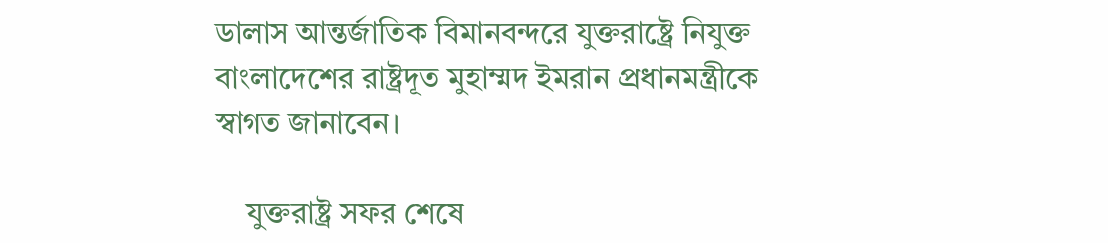ডালাস আন্তর্জাতিক বিমানবন্দরে যুক্তরাষ্ট্রে নিযুক্ত বাংলাদেশের রাষ্ট্রদূত মুহাম্মদ ইমরান প্রধানমন্ত্রীকে স্বাগত জানাবেন।

    যুক্তরাষ্ট্র সফর শেষে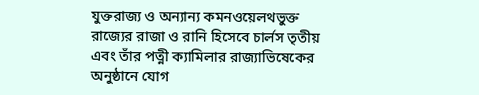যুক্তরাজ্য ও অন্যান্য কমনওয়েলথভুক্ত রাজ্যের রাজা ও রানি হিসেবে চার্লস তৃতীয় এবং তাঁর পত্নী ক্যামিলার রাজ্যাভিষেকের অনুষ্ঠানে যোগ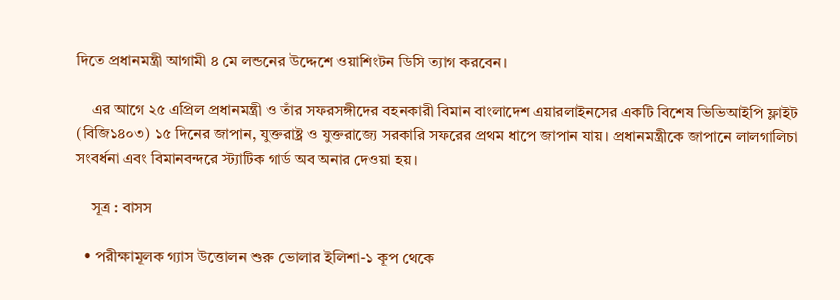দিতে প্রধানমন্ত্রী আগামী ৪ মে লন্ডনের উদ্দেশে ওয়াশিংটন ডিসি ত্যাগ করবেন।

    এর আগে ২৫ এপ্রিল প্রধানমন্ত্রী ও তাঁর সফরসঙ্গীদের বহনকারী বিমান বাংলাদেশ এয়ারলাইনসের একটি বিশেষ ভিভিআইপি ফ্লাইট (বিজি১৪০৩) ১৫ দিনের জাপান, যুক্তরাষ্ট্র ও যুক্তরাজ্যে সরকারি সফরের প্রথম ধাপে জাপান যায়। প্রধানমন্ত্রীকে জাপানে লালগালিচা সংবর্ধনা এবং বিমানবন্দরে স্ট্যাটিক গার্ড অব অনার দেওয়া হয়।

    সূত্র : বাসস

  • পরীক্ষামূলক গ্যাস উত্তোলন শুরু ভোলার ইলিশা-১ কূপ থেকে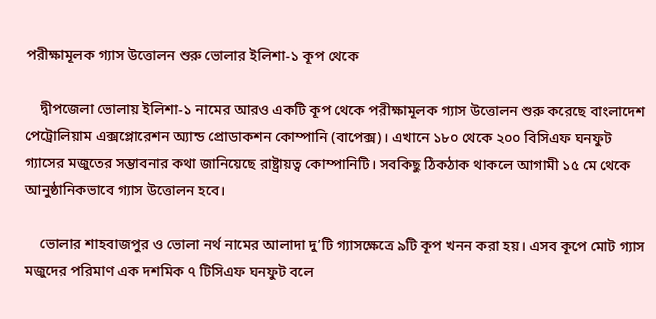পরীক্ষামূলক গ্যাস উত্তোলন শুরু ভোলার ইলিশা-১ কূপ থেকে

    দ্বীপজেলা ভোলায় ইলিশা-১ নামের আরও একটি কূপ থেকে পরীক্ষামূলক গ্যাস উত্তোলন শুরু করেছে বাংলাদেশ পেট্রোলিয়াম এক্সপ্লোরেশন অ্যান্ড প্রোডাকশন কোম্পানি (বাপেক্স)। এখানে ১৮০ থেকে ২০০ বিসিএফ ঘনফুট গ্যাসের মজুতের সম্ভাবনার কথা জানিয়েছে রাষ্ট্রায়ত্ব কোম্পানিটি। সবকিছু ঠিকঠাক থাকলে আগামী ১৫ মে থেকে আনুষ্ঠানিকভাবে গ্যাস উত্তোলন হবে।

    ভোলার শাহবাজপুর ও ভোলা নর্থ নামের আলাদা দু’টি গ্যাসক্ষেত্রে ৯টি কূপ খনন করা হয়। এসব কূপে মোট গ্যাস মজুদের পরিমাণ এক দশমিক ৭ টিসিএফ ঘনফুট বলে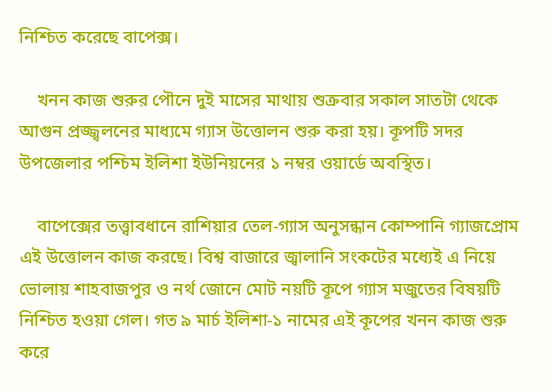নিশ্চিত করেছে বাপেক্স।

    খনন কাজ শুরুর পৌনে দুই মাসের মাথায় শুক্রবার সকাল সাতটা থেকে আগুন প্রজ্জ্বলনের মাধ্যমে গ্যাস উত্তোলন শুরু করা হয়। কূপটি সদর উপজেলার পশ্চিম ইলিশা ইউনিয়নের ১ নম্বর ওয়ার্ডে অবস্থিত।

    বাপেক্সের তত্ত্বাবধানে রাশিয়ার তেল-গ্যাস অনুসন্ধান কোম্পানি গ্যাজপ্রোম এই উত্তোলন কাজ করছে। বিশ্ব বাজারে জ্বালানি সংকটের মধ্যেই এ নিয়ে ভোলায় শাহবাজপুর ও নর্থ জোনে মোট নয়টি কূপে গ্যাস মজুতের বিষয়টি নিশ্চিত হওয়া গেল। গত ৯ মার্চ ইলিশা-১ নামের এই কূপের খনন কাজ শুরু করে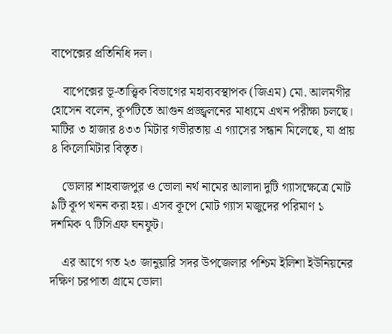বাপেক্সের প্রতিনিধি দল।

    বাপেক্সের ভূ-তাত্ত্বিক বিভাগের মহাব্যবস্থাপক (জিএম) মো. আলমগীর হোসেন বলেন, কূপটিতে আগুন প্রজ্জ্বলনের মাধ্যমে এখন পরীক্ষা চলছে। মাটির ৩ হাজার ৪৩৩ মিটার গভীরতায় এ গ্যাসের সন্ধান মিলেছে, যা প্রায় ৪ কিলোমিটার বিস্তৃত।

    ভোলার শাহবাজপুর ও ভোলা নর্থ নামের আলাদা দুটি গ্যাসক্ষেত্রে মোট ৯টি কূপ খনন করা হয়। এসব কূপে মোট গ্যাস মজুদের পরিমাণ ১ দশমিক ৭ টিসিএফ ঘনফুট।

    এর আগে গত ২৩ জানুয়ারি সদর উপজেলার পশ্চিম ইলিশা ইউনিয়নের দক্ষিণ চরপাতা গ্রামে ভোলা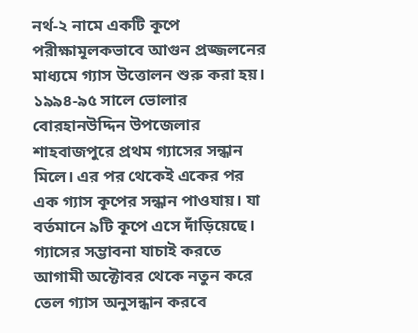নর্থ-২ নামে একটি কূপে পরীক্ষামূলকভাবে আগুন প্রজ্জলনের মাধ্যমে গ্যাস উত্তোলন শুরু করা হয়। ১৯৯৪-৯৫ সালে ভোলার বোরহানউদ্দিন উপজেলার শাহবাজপুরে প্রথম গ্যাসের সন্ধান মিলে। এর পর থেকেই একের পর এক গ্যাস কূপের সন্ধান পাওযায়। যা বর্তমানে ৯টি কূপে এসে দাঁড়িয়েছে। গ্যাসের সম্ভাবনা যাচাই করতে আগামী অক্টোবর থেকে নতুন করে তেল গ্যাস অনুসন্ধান করবে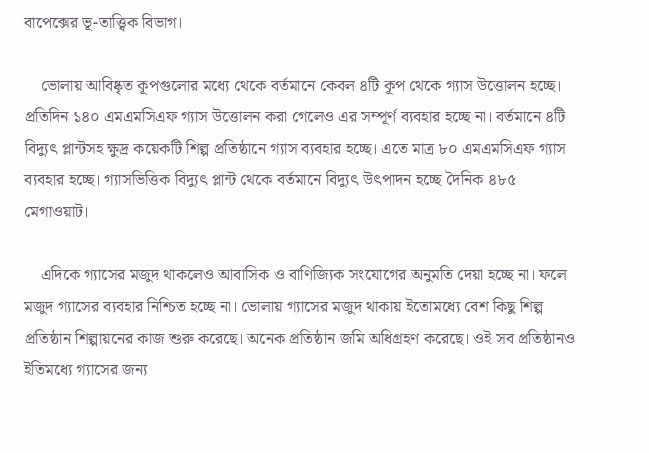বাপেক্সের ভূ-তাত্ত্বিক বিভাগ।

    ভোলায় আবিষ্কৃত কূপগুলোর মধ্যে থেকে বর্তমানে কেবল ৪টি কূপ থেকে গ্যাস উত্তোলন হচ্ছে। প্রতিদিন ১৪০ এমএমসিএফ গ্যাস উত্তোলন করা গেলেও এর সম্পূর্ণ ব্যবহার হচ্ছে না। বর্তমানে ৪টি বিদ্যুৎ প্লান্টসহ ক্ষুদ্র কয়েকটি শিল্প প্রতিষ্ঠানে গ্যাস ব্যবহার হচ্ছে। এতে মাত্র ৮০ এমএমসিএফ গ্যাস ব্যবহার হচ্ছে। গ্যাসভিত্তিক বিদ্যুৎ প্লান্ট থেকে বর্তমানে বিদ্যুৎ উৎপাদন হচ্ছে দৈনিক ৪৮৫ মেগাওয়াট।

    এদিকে গ্যাসের মজুদ থাকলেও আবাসিক ও বাণিজ্যিক সংযোগের অনুমতি দেয়া হচ্ছে না। ফলে মজুদ গ্যাসের ব্যবহার নিশ্চিত হচ্ছে না। ভোলায় গ্যাসের মজুদ থাকায় ইতোমধ্যে বেশ কিছু শিল্প প্রতিষ্ঠান শিল্পায়নের কাজ শুরু করেছে। অনেক প্রতিষ্ঠান জমি অধিগ্রহণ করেছে। ওই সব প্রতিষ্ঠানও ইতিমধ্যে গ্যাসের জন্য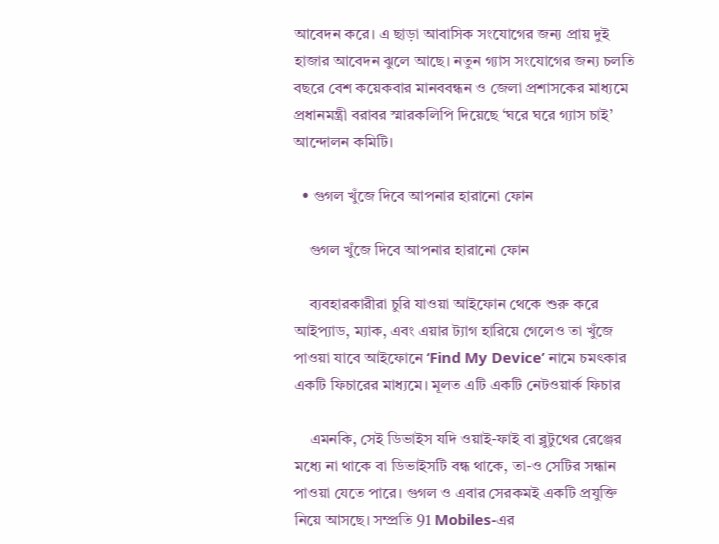আবেদন করে। এ ছাড়া আবাসিক সংযোগের জন্য প্রায় দুই হাজার আবেদন ঝুলে আছে। নতুন গ্যাস সংযোগের জন্য চলতি বছরে বেশ কয়েকবার মানববন্ধন ও জেলা প্রশাসকের মাধ্যমে প্রধানমন্ত্রী বরাবর স্মারকলিপি দিয়েছে ‘ঘরে ঘরে গ্যাস চাই’ আন্দোলন কমিটি।

  • গুগল খুঁজে দিবে আপনার হারানো ফোন

    গুগল খুঁজে দিবে আপনার হারানো ফোন

    ব্যবহারকারীরা চুরি যাওয়া আইফোন থেকে শুরু করে আইপ্যাড, ম্যাক, এবং এয়ার ট্যাগ হারিয়ে গেলেও তা খুঁজে পাওয়া যাবে আইফোনে ‘Find My Device’ নামে চমৎকার একটি ফিচারের মাধ্যমে। মূলত এটি একটি নেটওয়ার্ক ফিচার

    এমনকি, সেই ডিভাইস যদি ওয়াই-ফাই বা ব্লুটুথের রেঞ্জের মধ্যে না থাকে বা ডিভাইসটি বন্ধ থাকে, তা-ও সেটির সন্ধান পাওয়া যেতে পারে। গুগল ও এবার সেরকমই একটি প্রযুক্তি নিয়ে আসছে। সম্প্রতি 91 Mobiles-এর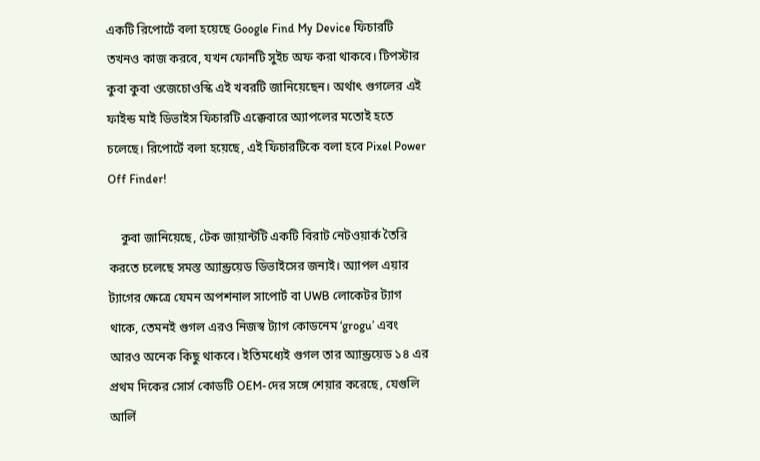একটি রিপোর্টে বলা হয়েছে Google Find My Device ফিচারটি তখনও কাজ করবে, যখন ফোনটি সুইচ অফ করা থাকবে। টিপস্টার কুবা কুবা ওজেচোওস্কি এই খবরটি জানিয়েছেন। অর্থাৎ গুগলের এই ফাইন্ড মাই ডিভাইস ফিচারটি এক্কেবারে অ্যাপলের মতোই হতে চলেছে। রিপোর্টে বলা হয়েছে, এই ফিচারটিকে বলা হবে Pixel Power Off Finder!

    কুবা জানিয়েছে, টেক জায়ান্টটি একটি বিরাট নেটওয়ার্ক তৈরি করতে চলেছে সমস্ত অ্যান্ড্রয়েড ডিভাইসের জন্যই। অ্যাপল এয়ার ট্যাগের ক্ষেত্রে যেমন অপশনাল সাপোর্ট বা UWB লোকেটর ট্যাগ থাকে, তেমনই গুগল এরও নিজস্ব ট্যাগ কোডনেম ‘grogu’ এবং আরও অনেক কিছু থাকবে। ইতিমধ্যেই গুগল তার অ্যান্ড্রয়েড ১৪ এর প্রথম দিকের সোর্স কোডটি OEM-দের সঙ্গে শেয়ার করেছে, যেগুলি আর্লি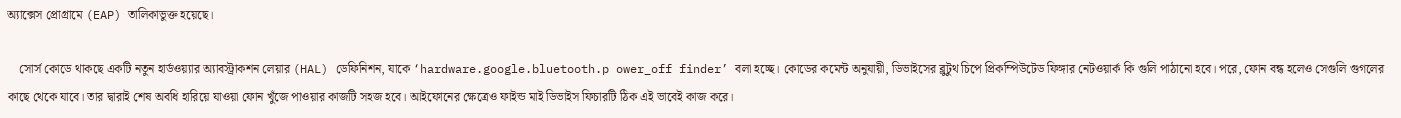অ্যাক্সেস প্রোগ্রামে (EAP) তালিকাভুক্ত হয়েছে।

    সোর্স কোডে থাকছে একটি নতুন হার্ডওয়্যার অ্যাবস্ট্রাকশন লেয়ার (HAL) ডেফিনিশন, যাকে ‘hardware.google.bluetooth.p ower_off finder’ বলা হচ্ছে। কোডের কমেন্ট অনুযায়ী, ডিভাইসের ব্লুটুথ চিপে প্রিকম্পিউটেড ফিঙ্গার নেটওয়ার্ক কি গুলি পাঠানো হবে। পরে, ফোন বন্ধ হলেও সেগুলি গুগলের কাছে থেকে যাবে। তার দ্বারাই শেষ অবধি হারিয়ে যাওয়া ফোন খুঁজে পাওয়ার কাজটি সহজ হবে। আইফোনের ক্ষেত্রেও ফাইন্ড মাই ডিভাইস ফিচারটি ঠিক এই ভাবেই কাজ করে।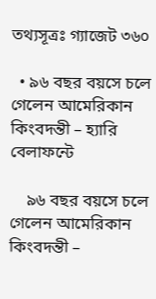তথ্যসূত্রঃ গ্যাজেট ৩৬০

  • ৯৬ বছর বয়সে চলে গেলেন আমেরিকান কিংবদন্তী – হ্যারি বেলাফন্টে

    ৯৬ বছর বয়সে চলে গেলেন আমেরিকান কিংবদন্তী –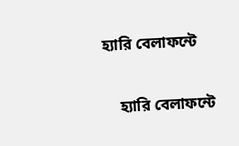হ্যারি বেলাফন্টে

    হ্যারি বেলাফন্টে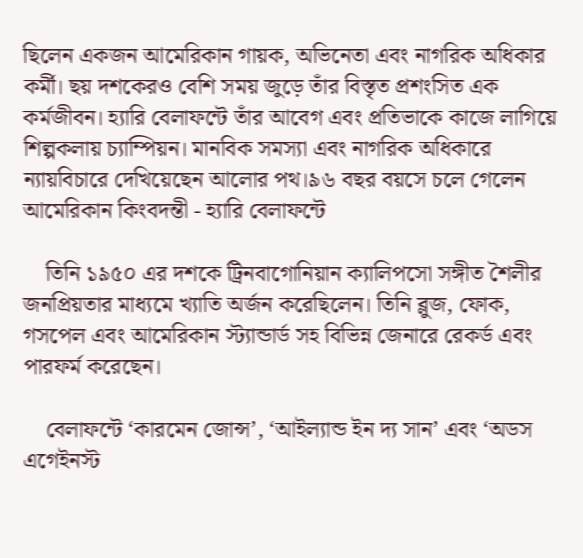ছিলেন একজন আমেরিকান গায়ক, অভিনেতা এবং নাগরিক অধিকার কর্মী। ছয় দশকেরও বেশি সময় জুড়ে তাঁর বিস্তৃত প্রশংসিত এক কর্মজীবন। হ্যারি বেলাফন্টে তাঁর আবেগ এবং প্রতিভাকে কাজে লাগিয়ে শিল্পকলায় চ্যাম্পিয়ন। মানবিক সমস্যা এবং নাগরিক অধিকারে ন্যায়বিচারে দেখিয়েছেন আলোর পথ।৯৬ বছর বয়সে চলে গেলেন আমেরিকান কিংবদন্তী - হ্যারি বেলাফন্টে

    তিনি ১৯৫০ এর দশকে ট্রিনবাগোনিয়ান ক্যালিপসো সঙ্গীত শৈলীর জনপ্রিয়তার মাধ্যমে খ্যাতি অর্জন করেছিলেন। তিনি ব্লুজ, ফোক, গসপেল এবং আমেরিকান স্ট্যান্ডার্ড সহ বিভিন্ন জেনারে রেকর্ড এবং পারফর্ম করেছেন।

    বেলাফন্টে ‘কারমেন জোন্স’, ‘আইল্যান্ড ইন দ্য সান’ এবং ‘অডস এগেইনস্ট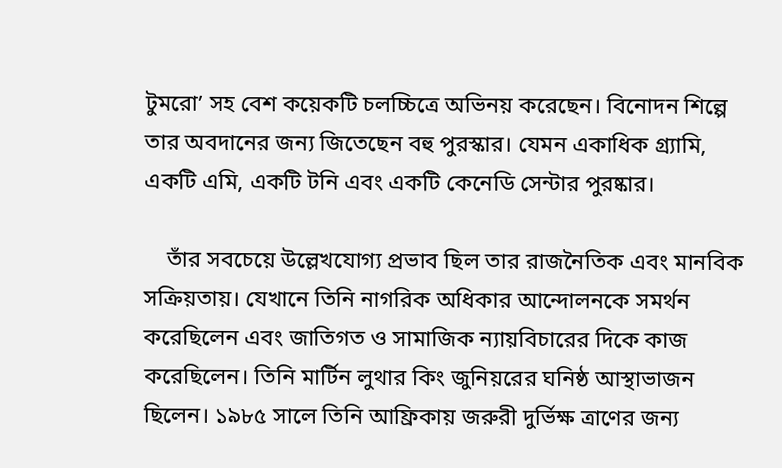টুমরো’ সহ বেশ কয়েকটি চলচ্চিত্রে অভিনয় করেছেন। বিনোদন শিল্পে তার অবদানের জন্য জিতেছেন বহু পুরস্কার। যেমন একাধিক গ্র্যামি, একটি এমি, একটি টনি এবং একটি কেনেডি সেন্টার পুরষ্কার।

    তাঁর সবচেয়ে উল্লেখযোগ্য প্রভাব ছিল তার রাজনৈতিক এবং মানবিক সক্রিয়তায়। যেখানে তিনি নাগরিক অধিকার আন্দোলনকে সমর্থন করেছিলেন এবং জাতিগত ও সামাজিক ন্যায়বিচারের দিকে কাজ করেছিলেন। তিনি মার্টিন লুথার কিং জুনিয়রের ঘনিষ্ঠ আস্থাভাজন ছিলেন। ১৯৮৫ সালে তিনি আফ্রিকায় জরুরী দুর্ভিক্ষ ত্রাণের জন্য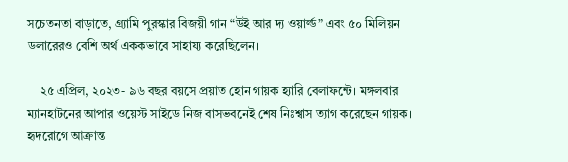সচেতনতা বাড়াতে, গ্র্যামি পুরস্কার বিজয়ী গান “উই আর দ্য ওয়ার্ল্ড” এবং ৫০ মিলিয়ন ডলারেরও বেশি অর্থ এককভাবে সাহায্য করেছিলেন।

    ২৫ এপ্রিল, ২০২৩- ৯৬ বছর বয়সে প্রয়াত হোন গায়ক হ্যারি বেলাফন্টে। মঙ্গলবার ম্যানহাটনের আপার ওয়েস্ট সাইডে নিজ বাসভবনেই শেষ নিঃশ্বাস ত্যাগ করেছেন গায়ক। হৃদরোগে আক্রান্ত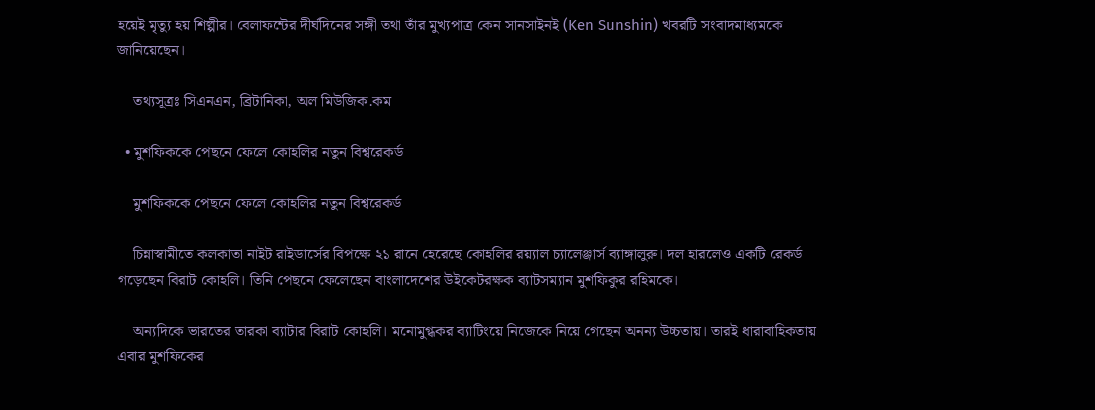হয়েই মৃত্যু হয় শিল্পীর। বেলাফন্টের দীর্ঘদিনের সঙ্গী তথা তাঁর মুখ্যপাত্র কেন সানসাইনই (Ken Sunshin) খবরটি সংবাদমাধ্যমকে জানিয়েছেন।

    তথ্যসূত্রঃ সিএনএন, ব্রিটানিকা, অল মিউজিক.কম

  • মুশফিককে পেছনে ফেলে কোহলির নতুন বিশ্বরেকর্ড

    মুশফিককে পেছনে ফেলে কোহলির নতুন বিশ্বরেকর্ড

    চিন্নাস্বামীতে কলকাতা নাইট রাইডার্সের বিপক্ষে ২১ রানে হেরেছে কোহলির রয়্যাল চ্যালেঞ্জার্স ব্যাঙ্গালুরু। দল হারলেও একটি রেকর্ড গড়েছেন বিরাট কোহলি। তিনি পেছনে ফেলেছেন বাংলাদেশের উইকেটরক্ষক ব্যাটসম্যান মুশফিকুর রহিমকে।

    অন্যদিকে ভারতের তারকা ব্যাটার বিরাট কোহলি। মনোমুগ্ধকর ব্যাটিংয়ে নিজেকে নিয়ে গেছেন অনন্য উচ্চতায়। তারই ধারাবাহিকতায় এবার মুশফিকের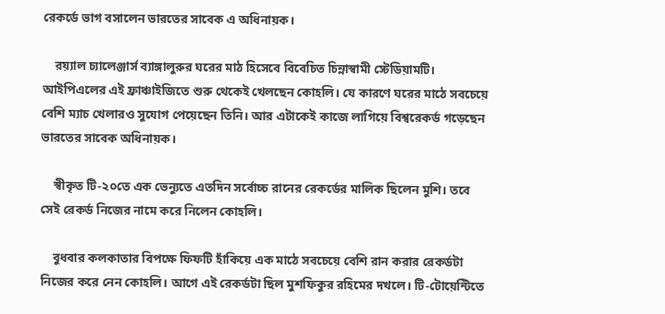রেকর্ডে ভাগ বসালেন ভারতের সাবেক এ অধিনায়ক।

    রয়্যাল চ্যালেঞ্জার্স ব্যাঙ্গালুরুর ঘরের মাঠ হিসেবে বিবেচিত চিন্নাস্বামী স্টেডিয়ামটি। আইপিএলের এই ফ্রাঞ্চাইজিতে শুরু থেকেই খেলছেন কোহলি। যে কারণে ঘরের মাঠে সবচেয়ে বেশি ম্যাচ খেলারও সুযোগ পেয়েছেন তিনি। আর এটাকেই কাজে লাগিয়ে বিশ্বরেকর্ড গড়েছেন ভারতের সাবেক অধিনায়ক।

    স্বীকৃত টি-২০তে এক ভেন্যুতে এতদিন সর্বোচ্চ রানের রেকর্ডের মালিক ছিলেন মুশি। তবে সেই রেকর্ড নিজের নামে করে নিলেন কোহলি।

    বুধবার কলকাতার বিপক্ষে ফিফটি হাঁকিয়ে এক মাঠে সবচেয়ে বেশি রান করার রেকর্ডটা নিজের করে নেন কোহলি। আগে এই রেকর্ডটা ছিল মুশফিকুর রহিমের দখলে। টি-টোয়েন্টিতে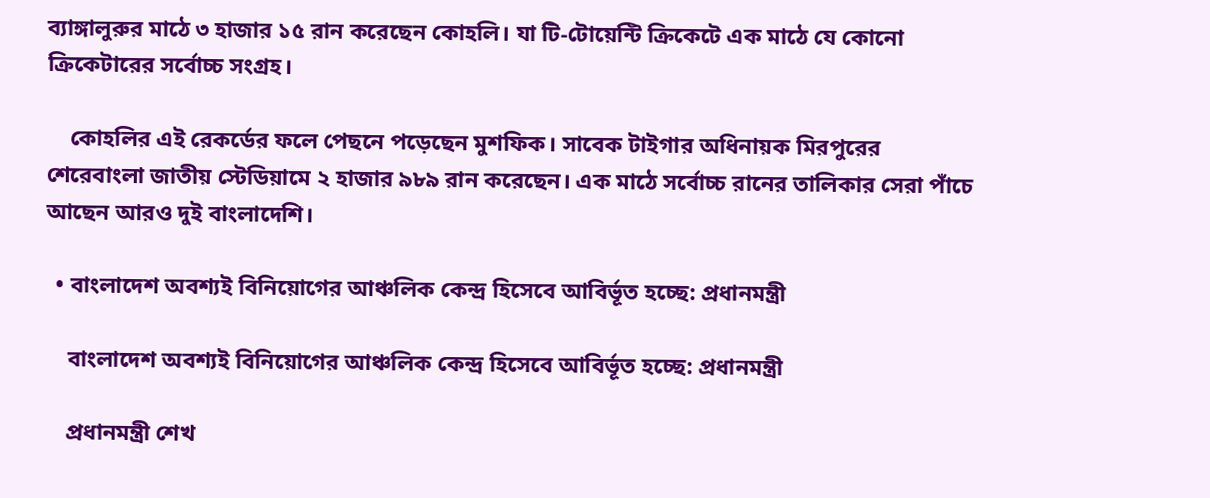ব্যাঙ্গালুরুর মাঠে ৩ হাজার ১৫ রান করেছেন কোহলি। যা টি-টোয়েন্টি ক্রিকেটে এক মাঠে যে কোনো ক্রিকেটারের সর্বোচ্চ সংগ্রহ।

    কোহলির এই রেকর্ডের ফলে পেছনে পড়েছেন মুশফিক। সাবেক টাইগার অধিনায়ক মিরপুরের শেরেবাংলা জাতীয় স্টেডিয়ামে ২ হাজার ৯৮৯ রান করেছেন। এক মাঠে সর্বোচ্চ রানের তালিকার সেরা পাঁচে আছেন আরও দুই বাংলাদেশি।

  • বাংলাদেশ অবশ্যই বিনিয়োগের আঞ্চলিক কেন্দ্র হিসেবে আবির্ভূত হচ্ছে: প্রধানমন্ত্রী

    বাংলাদেশ অবশ্যই বিনিয়োগের আঞ্চলিক কেন্দ্র হিসেবে আবির্ভূত হচ্ছে: প্রধানমন্ত্রী

    প্রধানমন্ত্রী শেখ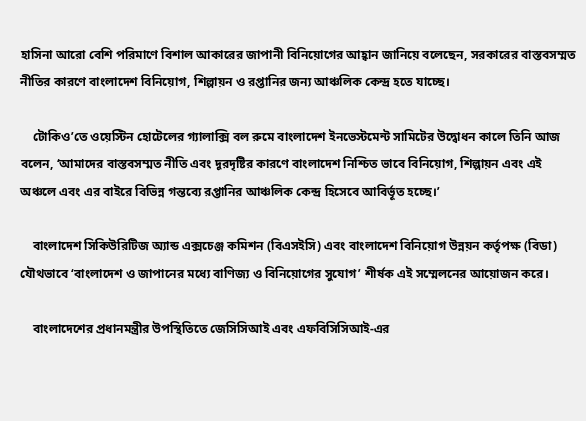হাসিনা আরো বেশি পরিমাণে বিশাল আকারের জাপানী বিনিয়োগের আহ্বান জানিয়ে বলেছেন, সরকারের বাস্তবসম্মত নীতির কারণে বাংলাদেশ বিনিয়োগ, শিল্পায়ন ও রপ্তানির জন্য আঞ্চলিক কেন্দ্র হতে যাচ্ছে।

    টোকিও’তে ওয়েস্টিন হোটেলের গ্যালাক্সি বল রুমে বাংলাদেশ ইনভেস্টমেন্ট সামিটের উদ্বোধন কালে তিনি আজ বলেন, ‘আমাদের বাস্তবসম্মত নীতি এবং দূরদৃষ্টির কারণে বাংলাদেশ নিশ্চিত ভাবে বিনিয়োগ, শিল্পায়ন এবং এই অঞ্চলে এবং এর বাইরে বিভিন্ন গন্তব্যে রপ্তানির আঞ্চলিক কেন্দ্র হিসেবে আবির্ভূত হচ্ছে।’

    বাংলাদেশ সিকিউরিটিজ অ্যান্ড এক্সচেঞ্জ কমিশন (বিএসইসি) এবং বাংলাদেশ বিনিয়োগ উন্নয়ন কর্তৃপক্ষ (বিডা) যৌথভাবে ‘বাংলাদেশ ও জাপানের মধ্যে বাণিজ্য ও বিনিয়োগের সুযোগ’ শীর্ষক এই সম্মেলনের আয়োজন করে।

    বাংলাদেশের প্রধানমন্ত্রীর উপস্থিতিতে জেসিসিআই এবং এফবিসিসিআই-এর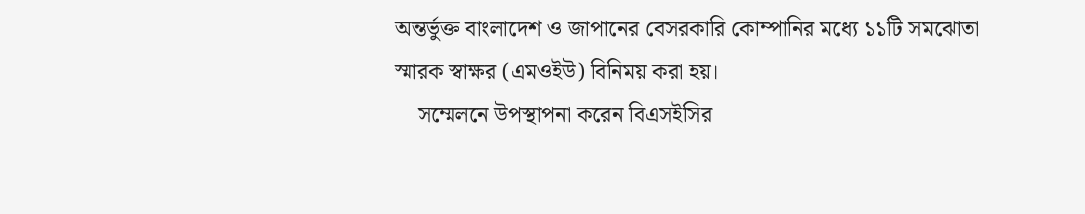অন্তর্ভুক্ত বাংলাদেশ ও জাপানের বেসরকারি কোম্পানির মধ্যে ১১টি সমঝোতা স্মারক স্বাক্ষর (এমওইউ) বিনিময় করা হয়।
    সম্মেলনে উপস্থাপনা করেন বিএসইসির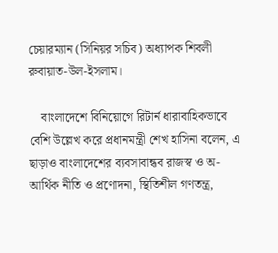চেয়ারম্যান (সিনিয়র সচিব) অধ্যাপক শিবলী রুবায়াত-উল-ইসলাম।

    বাংলাদেশে বিনিয়োগে রিটার্ন ধারাবাহিকভাবে বেশি উল্লেখ করে প্রধানমন্ত্রী শেখ হাসিনা বলেন, এ ছাড়াও বাংলাদেশের ব্যবসাবান্ধব রাজস্ব ও অ-আর্থিক নীতি ও প্রণোদনা, স্থিতিশীল গণতন্ত্র,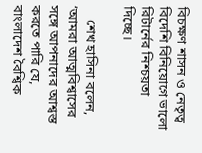বিচক্ষণ শাসন ও নেতৃত্ব বিদেশি বিনিয়োগে ভালো রিটার্নের নিশ্চয়তা দিচ্ছে।

    শেখ হাসিনা বলেন, ‘আমরা আত্মবিশ্বাসের সঙ্গে আপনাদের আশ্বস্ত করতে পারি যে, বাংলাদেশ বৈশ্বিক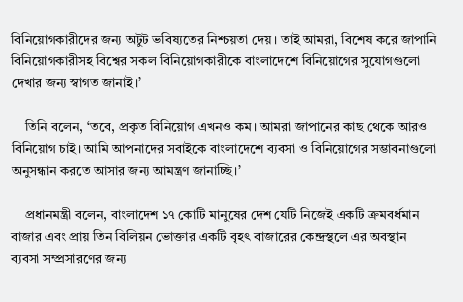বিনিয়োগকারীদের জন্য অটুট ভবিষ্যতের নিশ্চয়তা দেয়। তাই আমরা, বিশেষ করে জাপানি বিনিয়োগকারীসহ বিশ্বের সকল বিনিয়োগকারীকে বাংলাদেশে বিনিয়োগের সুযোগগুলো দেখার জন্য স্বাগত জানাই।’

    তিনি বলেন, ‘তবে, প্রকৃত বিনিয়োগ এখনও কম। আমরা জাপানের কাছ থেকে আরও বিনিয়োগ চাই। আমি আপনাদের সবাইকে বাংলাদেশে ব্যবসা ও বিনিয়োগের সম্ভাবনাগুলো অনুসন্ধান করতে আসার জন্য আমন্ত্রণ জানাচ্ছি।’

    প্রধানমন্ত্রী বলেন, বাংলাদেশ ১৭ কোটি মানুষের দেশ যেটি নিজেই একটি ক্রমবর্ধমান বাজার এবং প্রায় তিন বিলিয়ন ভোক্তার একটি বৃহৎ বাজারের কেন্দ্রস্থলে এর অবস্থান ব্যবসা সম্প্রসারণের জন্য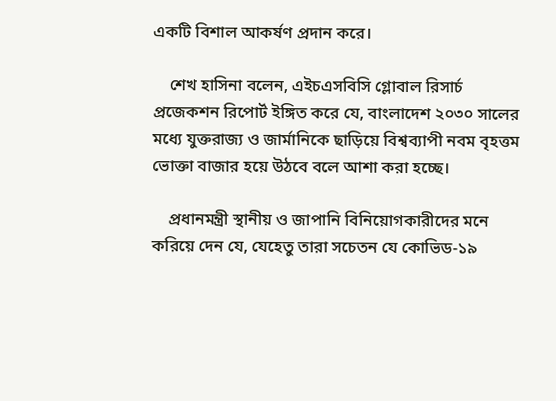একটি বিশাল আকর্ষণ প্রদান করে।

    শেখ হাসিনা বলেন, এইচএসবিসি গ্লোবাল রিসার্চ প্রজেকশন রিপোর্ট ইঙ্গিত করে যে, বাংলাদেশ ২০৩০ সালের মধ্যে যুক্তরাজ্য ও জার্মানিকে ছাড়িয়ে বিশ্বব্যাপী নবম বৃহত্তম ভোক্তা বাজার হয়ে উঠবে বলে আশা করা হচ্ছে।

    প্রধানমন্ত্রী স্থানীয় ও জাপানি বিনিয়োগকারীদের মনে করিয়ে দেন যে, যেহেতু তারা সচেতন যে কোভিড-১৯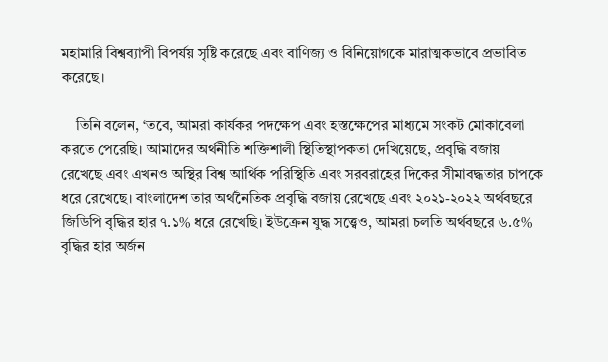মহামারি বিশ্বব্যাপী বিপর্যয় সৃষ্টি করেছে এবং বাণিজ্য ও বিনিয়োগকে মারাত্মকভাবে প্রভাবিত করেছে।

    তিনি বলেন, ‘তবে, আমরা কার্যকর পদক্ষেপ এবং হস্তক্ষেপের মাধ্যমে সংকট মোকাবেলা করতে পেরেছি। আমাদের অর্থনীতি শক্তিশালী স্থিতিস্থাপকতা দেখিয়েছে, প্রবৃদ্ধি বজায় রেখেছে এবং এখনও অস্থির বিশ্ব আর্থিক পরিস্থিতি এবং সরবরাহের দিকের সীমাবদ্ধতার চাপকে ধরে রেখেছে। বাংলাদেশ তার অর্থনৈতিক প্রবৃদ্ধি বজায় রেখেছে এবং ২০২১-২০২২ অর্থবছরে জিডিপি বৃদ্ধির হার ৭.১% ধরে রেখেছি। ইউক্রেন যুদ্ধ সত্ত্বেও, আমরা চলতি অর্থবছরে ৬.৫% বৃদ্ধির হার অর্জন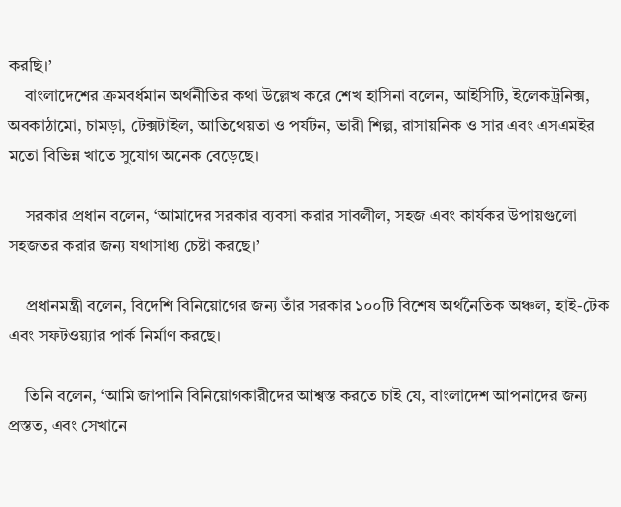করছি।’
    বাংলাদেশের ক্রমবর্ধমান অর্থনীতির কথা উল্লেখ করে শেখ হাসিনা বলেন, আইসিটি, ইলেকট্রনিক্স, অবকাঠামো, চামড়া, টেক্সটাইল, আতিথেয়তা ও পর্যটন, ভারী শিল্প, রাসায়নিক ও সার এবং এসএমইর মতো বিভিন্ন খাতে সুযোগ অনেক বেড়েছে।

    সরকার প্রধান বলেন, ‘আমাদের সরকার ব্যবসা করার সাবলীল, সহজ এবং কার্যকর উপায়গুলো সহজতর করার জন্য যথাসাধ্য চেষ্টা করছে।’

    প্রধানমন্ত্রী বলেন, বিদেশি বিনিয়োগের জন্য তাঁর সরকার ১০০টি বিশেষ অর্থনৈতিক অঞ্চল, হাই-টেক এবং সফটওয়্যার পার্ক নির্মাণ করছে।

    তিনি বলেন, ‘আমি জাপানি বিনিয়োগকারীদের আশ্বস্ত করতে চাই যে, বাংলাদেশ আপনাদের জন্য প্রস্তত, এবং সেখানে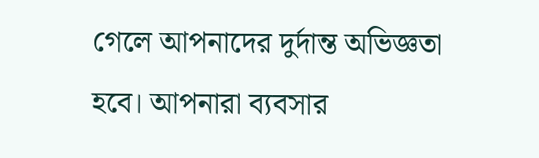গেলে আপনাদের দুর্দান্ত অভিজ্ঞতা হবে। আপনারা ব্যবসার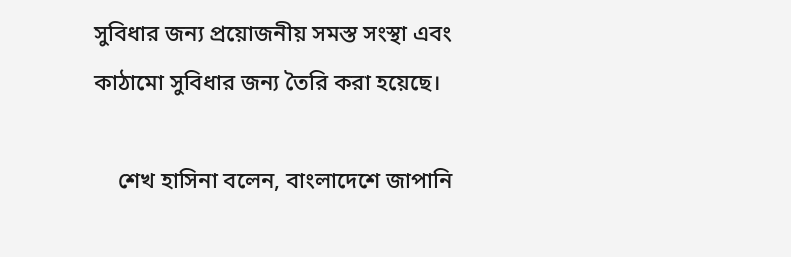সুবিধার জন্য প্রয়োজনীয় সমস্ত সংস্থা এবং কাঠামো সুবিধার জন্য তৈরি করা হয়েছে।

    শেখ হাসিনা বলেন, বাংলাদেশে জাপানি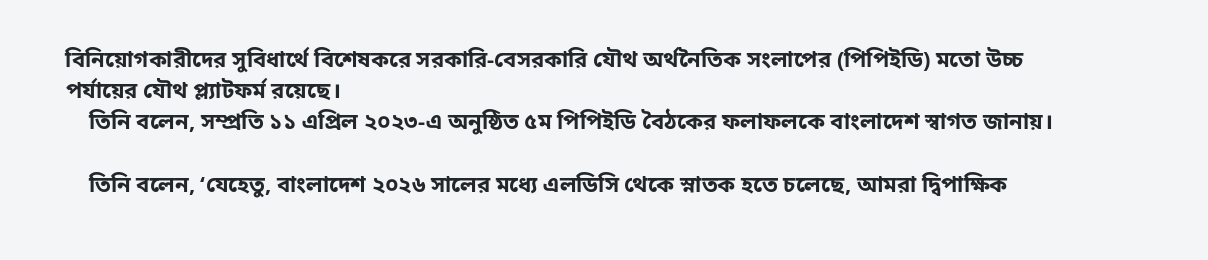বিনিয়োগকারীদের সুবিধার্থে বিশেষকরে সরকারি-বেসরকারি যৌথ অর্থনৈতিক সংলাপের (পিপিইডি) মতো উচ্চ পর্যায়ের যৌথ প্ল্যাটফর্ম রয়েছে।
    তিনি বলেন, সম্প্রতি ১১ এপ্রিল ২০২৩-এ অনুষ্ঠিত ৫ম পিপিইডি বৈঠকের ফলাফলকে বাংলাদেশ স্বাগত জানায়।

    তিনি বলেন, ‘যেহেতু, বাংলাদেশ ২০২৬ সালের মধ্যে এলডিসি থেকে স্নাতক হতে চলেছে, আমরা দ্বিপাক্ষিক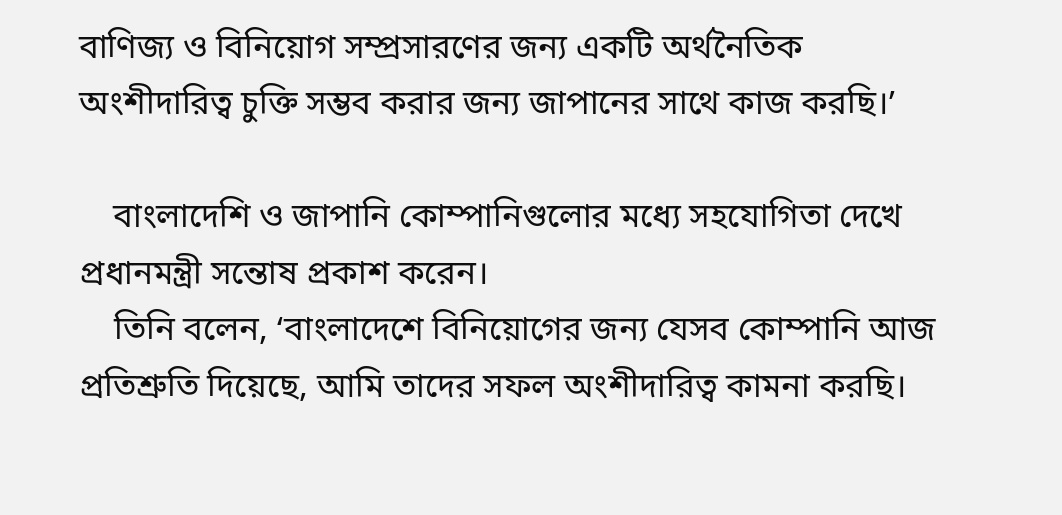বাণিজ্য ও বিনিয়োগ সম্প্রসারণের জন্য একটি অর্থনৈতিক অংশীদারিত্ব চুক্তি সম্ভব করার জন্য জাপানের সাথে কাজ করছি।’

    বাংলাদেশি ও জাপানি কোম্পানিগুলোর মধ্যে সহযোগিতা দেখে প্রধানমন্ত্রী সন্তোষ প্রকাশ করেন।
    তিনি বলেন, ‘বাংলাদেশে বিনিয়োগের জন্য যেসব কোম্পানি আজ প্রতিশ্রুতি দিয়েছে, আমি তাদের সফল অংশীদারিত্ব কামনা করছি।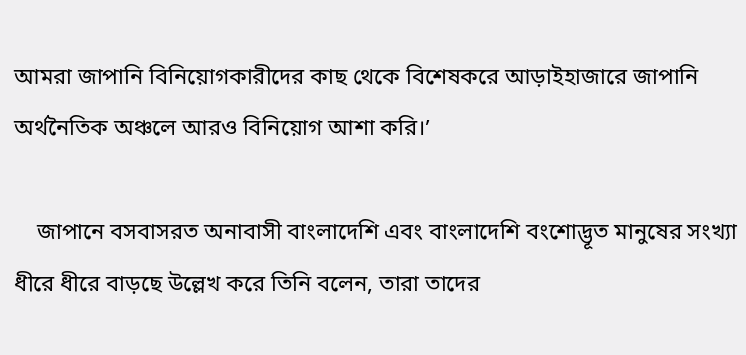আমরা জাপানি বিনিয়োগকারীদের কাছ থেকে বিশেষকরে আড়াইহাজারে জাপানি অর্থনৈতিক অঞ্চলে আরও বিনিয়োগ আশা করি।’

    জাপানে বসবাসরত অনাবাসী বাংলাদেশি এবং বাংলাদেশি বংশোদ্ভূত মানুষের সংখ্যা ধীরে ধীরে বাড়ছে উল্লেখ করে তিনি বলেন, তারা তাদের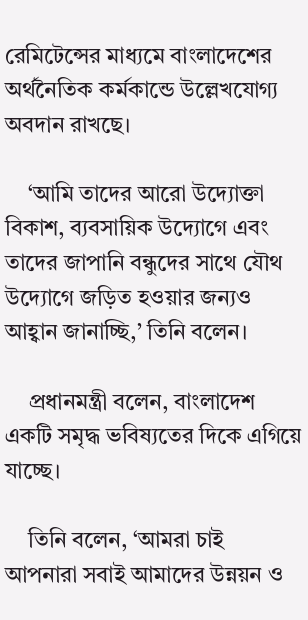রেমিটেন্সের মাধ্যমে বাংলাদেশের অর্থনৈতিক কর্মকান্ডে উল্লেখযোগ্য অবদান রাখছে।

    ‘আমি তাদের আরো উদ্যোক্তা বিকাশ, ব্যবসায়িক উদ্যোগে এবং তাদের জাপানি বন্ধুদের সাথে যৌথ উদ্যোগে জড়িত হওয়ার জন্যও আহ্বান জানাচ্ছি,’ তিনি বলেন।

    প্রধানমন্ত্রী বলেন, বাংলাদেশ একটি সমৃদ্ধ ভবিষ্যতের দিকে এগিয়ে যাচ্ছে।

    তিনি বলেন, ‘আমরা চাই আপনারা সবাই আমাদের উন্নয়ন ও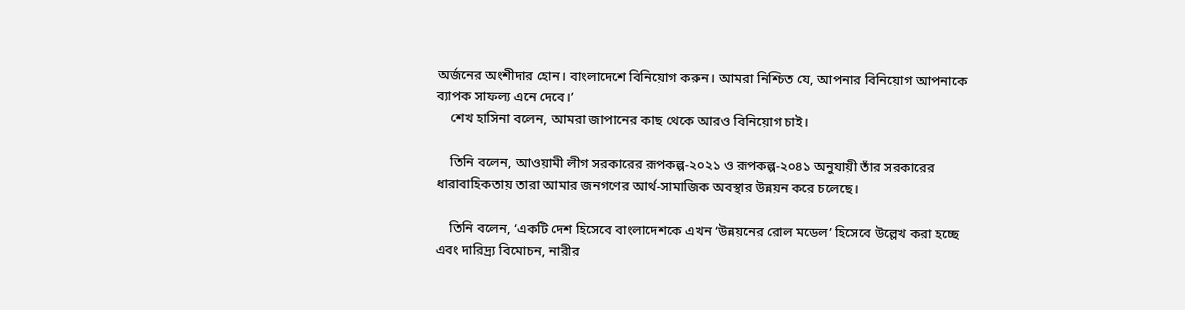অর্জনের অংশীদার হোন। বাংলাদেশে বিনিয়োগ করুন। আমরা নিশ্চিত যে, আপনার বিনিয়োগ আপনাকে ব্যাপক সাফল্য এনে দেবে।’
    শেখ হাসিনা বলেন, আমরা জাপানের কাছ থেকে আরও বিনিয়োগ চাই।

    তিনি বলেন, আওয়ামী লীগ সরকারের রূপকল্প-২০২১ ও রূপকল্প-২০৪১ অনুযায়ী তাঁর সরকারের ধারাবাহিকতায় তারা আমার জনগণের আর্থ-সামাজিক অবস্থার উন্নয়ন করে চলেছে।

    তিনি বলেন, ‘একটি দেশ হিসেবে বাংলাদেশকে এখন ‘উন্নয়নের রোল মডেল’ হিসেবে উল্লেখ করা হচ্ছে এবং দারিদ্র্য বিমোচন, নারীর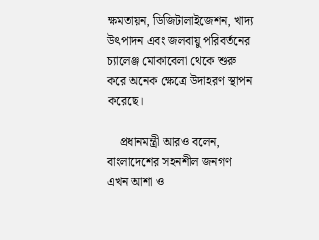ক্ষমতায়ন, ডিজিটালাইজেশন, খাদ্য উৎপাদন এবং জলবায়ু পরিবর্তনের চ্যালেঞ্জ মোকাবেলা থেকে শুরু করে অনেক ক্ষেত্রে উদাহরণ স্থাপন করেছে।

    প্রধানমন্ত্রী আরও বলেন, বাংলাদেশের সহনশীল জনগণ এখন আশা ও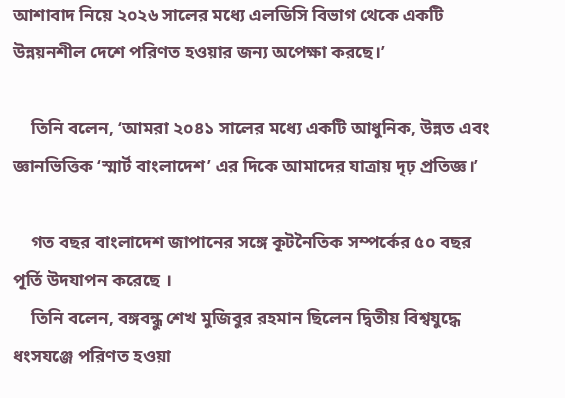আশাবাদ নিয়ে ২০২৬ সালের মধ্যে এলডিসি বিভাগ থেকে একটি উন্নয়নশীল দেশে পরিণত হওয়ার জন্য অপেক্ষা করছে।’

    তিনি বলেন, ‘আমরা ২০৪১ সালের মধ্যে একটি আধুনিক, উন্নত এবং জ্ঞানভিত্তিক ‘স্মার্ট বাংলাদেশ’ এর দিকে আমাদের যাত্রায় দৃঢ় প্রতিজ্ঞ।’

    গত বছর বাংলাদেশ জাপানের সঙ্গে কূটনৈতিক সম্পর্কের ৫০ বছর পূর্তি উদযাপন করেছে ।
    তিনি বলেন, বঙ্গবন্ধু শেখ মুজিবুর রহমান ছিলেন দ্বিতীয় বিশ্বযুদ্ধে ধংসযঞ্জে পরিণত হওয়া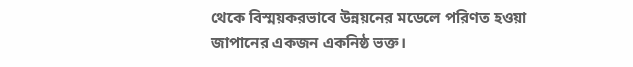থেকে বিস্ময়করভাবে উন্নয়নের মডেলে পরিণত হওয়া জাপানের একজন একনিষ্ঠ ভক্ত।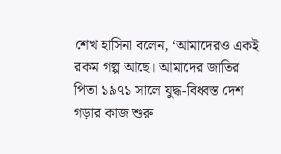শেখ হাসিনা বলেন, ‘আমাদেরও একই রকম গল্প আছে। আমাদের জাতির পিতা ১৯৭১ সালে যুদ্ধ-বিধ্বস্ত দেশ গড়ার কাজ শুরু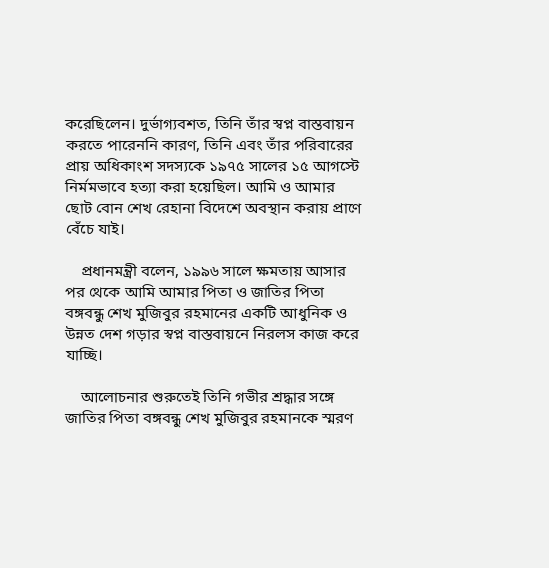করেছিলেন। দুর্ভাগ্যবশত, তিনি তাঁর স্বপ্ন বাস্তবায়ন করতে পারেননি কারণ, তিনি এবং তাঁর পরিবারের প্রায় অধিকাংশ সদস্যকে ১৯৭৫ সালের ১৫ আগস্টে নির্মমভাবে হত্যা করা হয়েছিল। আমি ও আমার ছোট বোন শেখ রেহানা বিদেশে অবস্থান করায় প্রাণে বেঁচে যাই।

    প্রধানমন্ত্রী বলেন, ১৯৯৬ সালে ক্ষমতায় আসার পর থেকে আমি আমার পিতা ও জাতির পিতা বঙ্গবন্ধু শেখ মুজিবুর রহমানের একটি আধুনিক ও উন্নত দেশ গড়ার স্বপ্ন বাস্তবায়নে নিরলস কাজ করে যাচ্ছি।

    আলোচনার শুরুতেই তিনি গভীর শ্রদ্ধার সঙ্গে জাতির পিতা বঙ্গবন্ধু শেখ মুজিবুর রহমানকে স্মরণ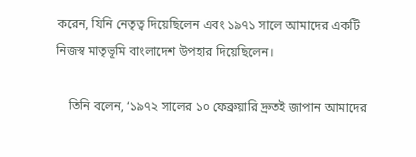করেন, যিনি নেতৃত্ব দিয়েছিলেন এবং ১৯৭১ সালে আমাদের একটি নিজস্ব মাতৃভূমি বাংলাদেশ উপহার দিয়েছিলেন।

    তিনি বলেন, ‘১৯৭২ সালের ১০ ফেব্রুয়ারি দ্রুতই জাপান আমাদের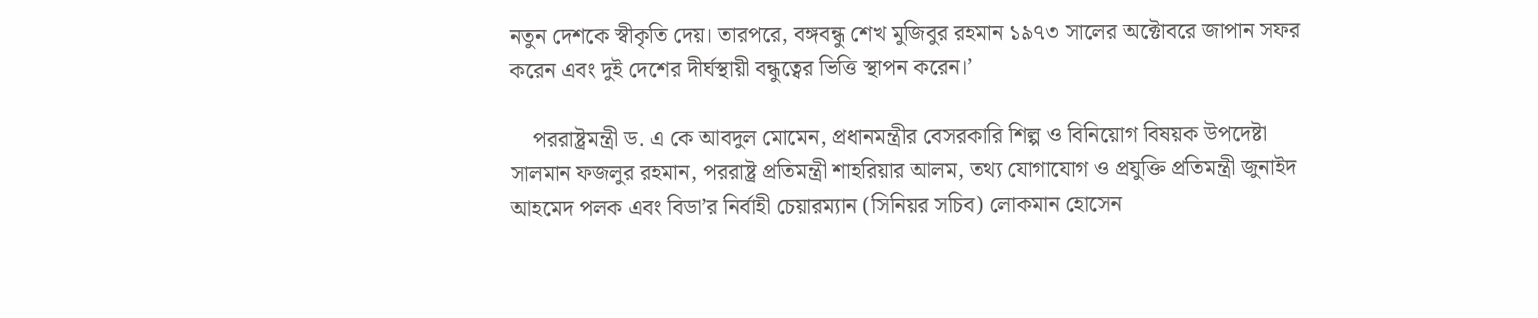নতুন দেশকে স্বীকৃতি দেয়। তারপরে, বঙ্গবন্ধু শেখ মুজিবুর রহমান ১৯৭৩ সালের অক্টোবরে জাপান সফর করেন এবং দুই দেশের দীর্ঘস্থায়ী বন্ধুত্বের ভিত্তি স্থাপন করেন।’

    পররাষ্ট্রমন্ত্রী ড. এ কে আবদুল মোমেন, প্রধানমন্ত্রীর বেসরকারি শিল্প ও বিনিয়োগ বিষয়ক উপদেষ্টা সালমান ফজলুর রহমান, পররাষ্ট্র প্রতিমন্ত্রী শাহরিয়ার আলম, তথ্য যোগাযোগ ও প্রযুক্তি প্রতিমন্ত্রী জুনাইদ আহমেদ পলক এবং বিডা’র নির্বাহী চেয়ারম্যান (সিনিয়র সচিব) লোকমান হোসেন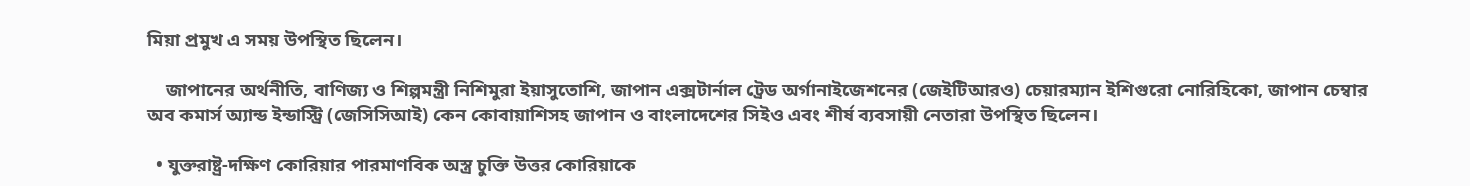মিয়া প্রমুখ এ সময় উপস্থিত ছিলেন।

    জাপানের অর্থনীতি, বাণিজ্য ও শিল্পমন্ত্রী নিশিমুরা ইয়াসুতোশি, জাপান এক্সটার্নাল ট্রেড অর্গানাইজেশনের (জেইটিআরও) চেয়ারম্যান ইশিগুরো নোরিহিকো, জাপান চেম্বার অব কমার্স অ্যান্ড ইন্ডাস্ট্রি (জেসিসিআই) কেন কোবায়াশিসহ জাপান ও বাংলাদেশের সিইও এবং শীর্ষ ব্যবসায়ী নেতারা উপস্থিত ছিলেন।

  • যুক্তরাষ্ট্র-দক্ষিণ কোরিয়ার পারমাণবিক অস্ত্র চুক্তি উত্তর কোরিয়াকে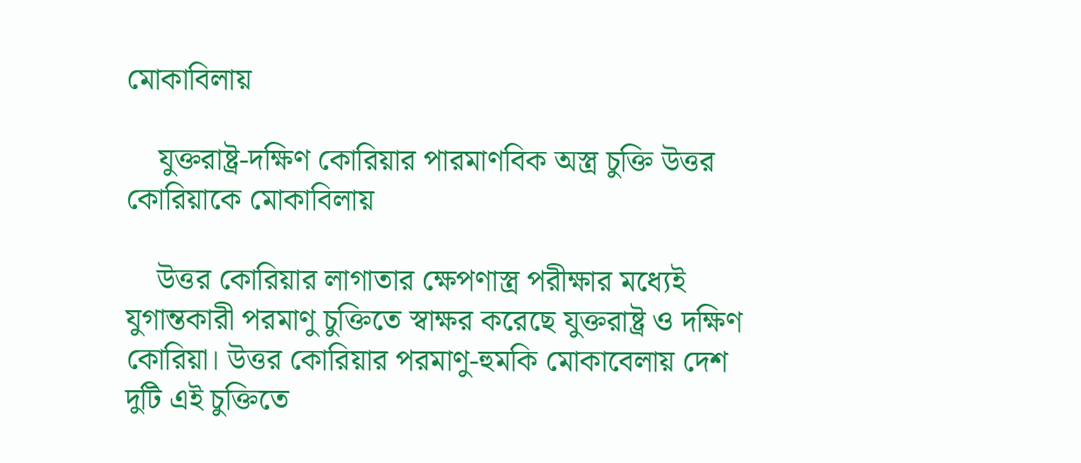মোকাবিলায়

    যুক্তরাষ্ট্র-দক্ষিণ কোরিয়ার পারমাণবিক অস্ত্র চুক্তি উত্তর কোরিয়াকে মোকাবিলায়

    উত্তর কোরিয়ার লাগাতার ক্ষেপণাস্ত্র পরীক্ষার মধ্যেই যুগান্তকারী পরমাণু চুক্তিতে স্বাক্ষর করেছে যুক্তরাষ্ট্র ও দক্ষিণ কোরিয়া। উত্তর কোরিয়ার পরমাণু-হুমকি মোকাবেলায় দেশ দুটি এই চুক্তিতে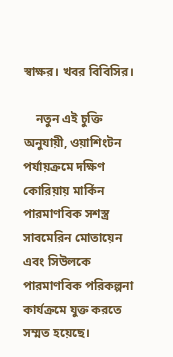স্বাক্ষর। খবর বিবিসির।

    নতুন এই চুক্তি অনুযায়ী, ওয়াশিংটন পর্যায়ক্রমে দক্ষিণ কোরিয়ায় মার্কিন পারমাণবিক সশস্ত্র সাবমেরিন মোতায়েন এবং সিউলকে পারমাণবিক পরিকল্পনা কার্যক্রমে যুক্ত করতে সম্মত হয়েছে।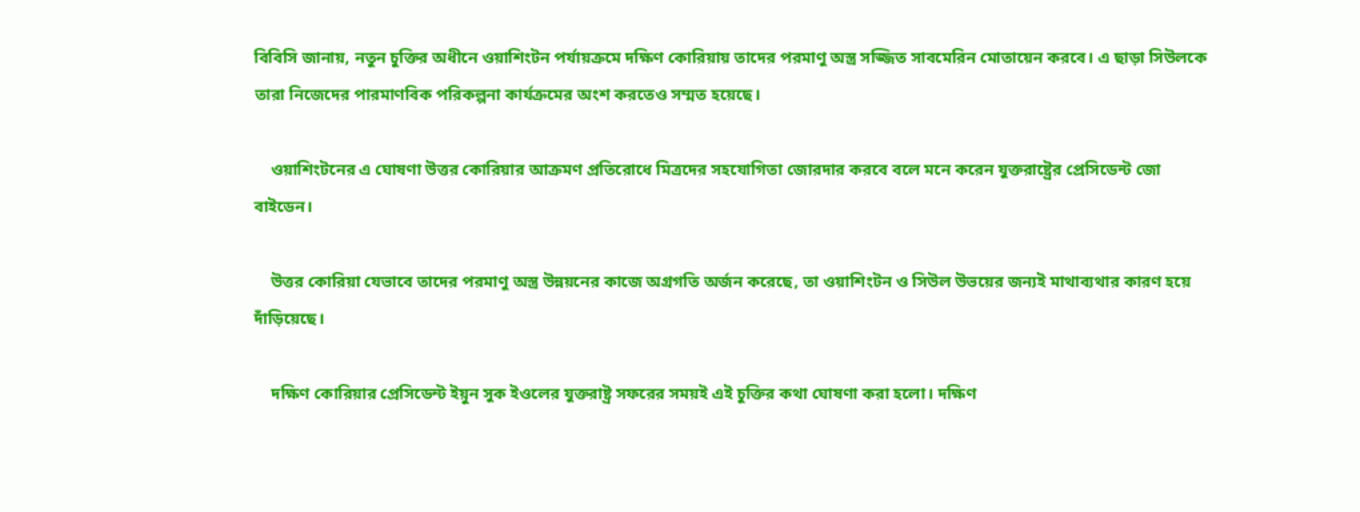বিবিসি জানায়, নতুন চুক্তির অধীনে ওয়াশিংটন পর্যায়ক্রমে দক্ষিণ কোরিয়ায় তাদের পরমাণু অস্ত্র সজ্জিত সাবমেরিন মোতায়েন করবে। এ ছাড়া সিউলকে তারা নিজেদের পারমাণবিক পরিকল্পনা কার্যক্রমের অংশ করতেও সম্মত হয়েছে।

    ওয়াশিংটনের এ ঘোষণা উত্তর কোরিয়ার আক্রমণ প্রতিরোধে মিত্রদের সহযোগিতা জোরদার করবে বলে মনে করেন যুক্তরাষ্ট্রের প্রেসিডেন্ট জো বাইডেন।

    উত্তর কোরিয়া যেভাবে তাদের পরমাণু অস্ত্র উন্নয়নের কাজে অগ্রগতি অর্জন করেছে, তা ওয়াশিংটন ও সিউল উভয়ের জন্যই মাথাব্যথার কারণ হয়ে দাঁড়িয়েছে।

    দক্ষিণ কোরিয়ার প্রেসিডেন্ট ইয়ুন সুক ইওলের যুক্তরাষ্ট্র সফরের সময়ই এই চুক্তির কথা ঘোষণা করা হলো। দক্ষিণ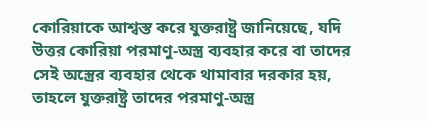কোরিয়াকে আশ্বস্ত করে যুক্তরাষ্ট্র জানিয়েছে, যদি উত্তর কোরিয়া পরমাণু-অস্ত্র ব্যবহার করে বা তাদের সেই অস্ত্রের ব্যবহার থেকে থামাবার দরকার হয়, তাহলে যুক্তরাষ্ট্র তাদের পরমাণু-অস্ত্র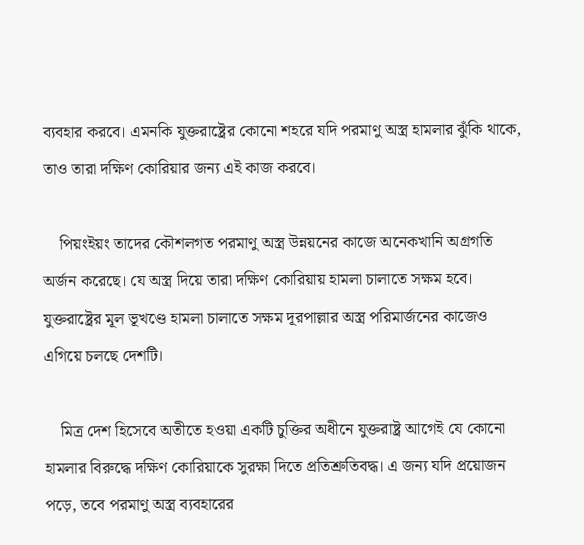ব্যবহার করবে। এমনকি যুক্তরাষ্ট্রের কোনো শহরে যদি পরমাণু অস্ত্র হামলার ঝুঁকি থাকে, তাও তারা দক্ষিণ কোরিয়ার জন্য এই কাজ করবে।

    পিয়ংইয়ং তাদের কৌশলগত পরমাণু অস্ত্র উন্নয়নের কাজে অনেকখানি অগ্রগতি অর্জন করেছে। যে অস্ত্র দিয়ে তারা দক্ষিণ কোরিয়ায় হামলা চালাতে সক্ষম হবে। যুক্তরাষ্ট্রের মূল ভূখণ্ডে হামলা চালাতে সক্ষম দূরপাল্লার অস্ত্র পরিমার্জনের কাজেও এগিয়ে চলছে দেশটি।

    মিত্র দেশ হিসেবে অতীতে হওয়া একটি চুক্তির অধীনে যুক্তরাষ্ট্র আগেই যে কোনো হামলার বিরুদ্ধে দক্ষিণ কোরিয়াকে সুরক্ষা দিতে প্রতিশ্রুতিবদ্ধ। এ জন্য যদি প্রয়োজন পড়ে, তবে পরমাণু অস্ত্র ব্যবহারের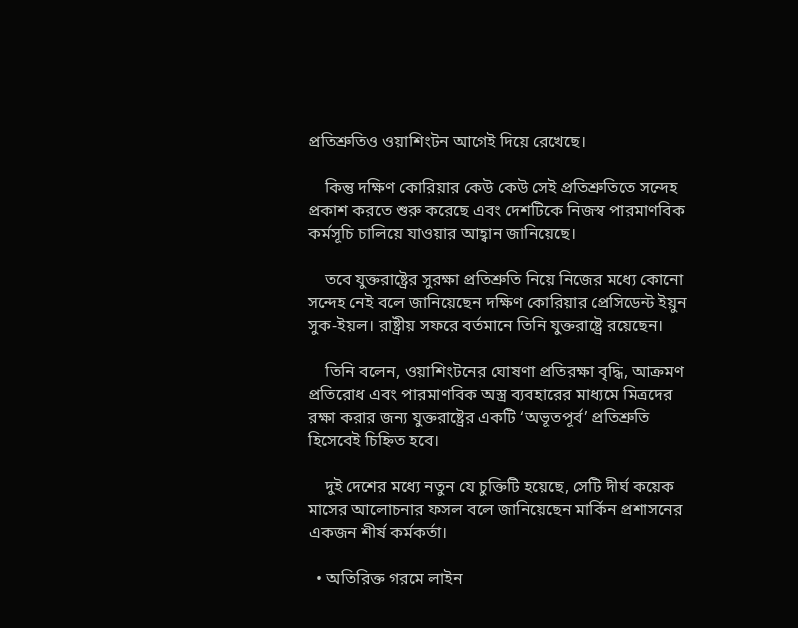প্রতিশ্রুতিও ওয়াশিংটন আগেই দিয়ে রেখেছে।

    কিন্তু দক্ষিণ কোরিয়ার কেউ কেউ সেই প্রতিশ্রুতিতে সন্দেহ প্রকাশ করতে শুরু করেছে এবং দেশটিকে নিজস্ব পারমাণবিক কর্মসূচি চালিয়ে যাওয়ার আহ্বান জানিয়েছে।

    তবে যুক্তরাষ্ট্রের সুরক্ষা প্রতিশ্রুতি নিয়ে নিজের মধ্যে কোনো সন্দেহ নেই বলে জানিয়েছেন দক্ষিণ কোরিয়ার প্রেসিডেন্ট ইয়ুন সুক-ইয়ল। রাষ্ট্রীয় সফরে বর্তমানে তিনি যুক্তরাষ্ট্রে রয়েছেন।

    তিনি বলেন, ওয়াশিংটনের ঘোষণা প্রতিরক্ষা বৃদ্ধি, আক্রমণ প্রতিরোধ এবং পারমাণবিক অস্ত্র ব্যবহারের মাধ্যমে মিত্রদের রক্ষা করার জন্য যুক্তরাষ্ট্রের একটি ‘অভূতপূর্ব’ প্রতিশ্রুতি হিসেবেই চিহ্নিত হবে।

    দুই দেশের মধ্যে নতুন যে চুক্তিটি হয়েছে, সেটি দীর্ঘ কয়েক মাসের আলোচনার ফসল বলে জানিয়েছেন মার্কিন প্রশাসনের একজন শীর্ষ কর্মকর্তা।

  • অতিরিক্ত গরমে লাইন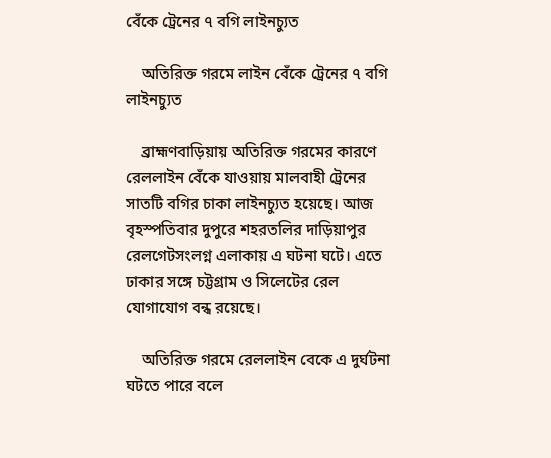বেঁকে ট্রেনের ৭ বগি লাইনচ্যুত

    অতিরিক্ত গরমে লাইন বেঁকে ট্রেনের ৭ বগি লাইনচ্যুত

    ব্রাহ্মণবাড়িয়ায় অতিরিক্ত গরমের কারণে রেললাইন বেঁকে যাওয়ায় মালবাহী ট্রেনের সাতটি বগির চাকা লাইনচ্যুত হয়েছে। আজ বৃহস্পতিবার দুপুরে শহরতলির দাড়িয়াপুর রেলগেটসংলগ্ন এলাকায় এ ঘটনা ঘটে। এতে ঢাকার সঙ্গে চট্টগ্রাম ও সিলেটের রেল যোগাযোগ বন্ধ রয়েছে।

    অতিরিক্ত গরমে রেললাইন বেকে এ দুর্ঘটনা ঘটতে পারে বলে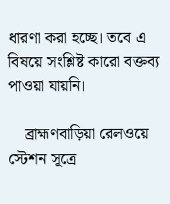ধারণা করা হচ্ছে। তবে এ বিষয়ে সংশ্লিষ্ট কারো বক্তব্য পাওয়া যায়নি।

    ব্রাহ্মণবাড়িয়া রেলওয়ে স্টেশন সূত্রে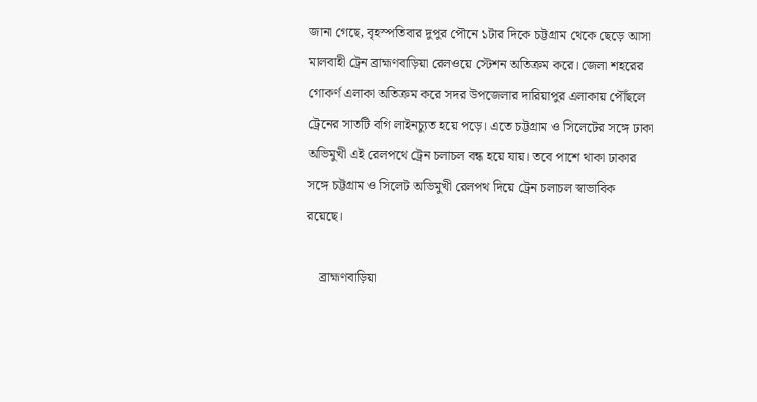জানা গেছে, বৃহস্পতিবার দুপুর পৌনে ১টার দিকে চট্টগ্রাম থেকে ছেড়ে আসা মালবাহী ট্রেন ব্রাহ্মণবাড়িয়া রেলওয়ে স্টেশন অতিক্রম করে। জেলা শহরের গোকর্ণ এলাকা অতিক্রম করে সদর উপজেলার দারিয়াপুর এলাকায় পৌঁছলে ট্রেনের সাতটি বগি লাইনচ্যুত হয়ে পড়ে। এতে চট্টগ্রাম ও সিলেটের সঙ্গে ঢাকা অভিমুখী এই রেলপথে ট্রেন চলাচল বন্ধ হয়ে যায়। তবে পাশে থাকা ঢাকার সঙ্গে চট্টগ্রাম ও সিলেট অভিমুখী রেলপথ দিয়ে ট্রেন চলাচল স্বাভাবিক রয়েছে।

    ব্রাহ্মণবাড়িয়া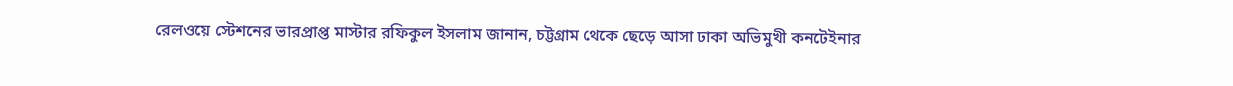রেলওয়ে স্টেশনের ভারপ্রাপ্ত মাস্টার রফিকুল ইসলাম জানান, চট্টগ্রাম থেকে ছেড়ে আসা ঢাকা অভিমুখী কনটেইনার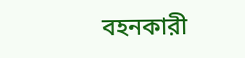বহনকারী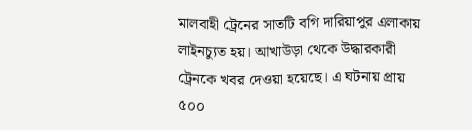মালবাহী ট্রেনের সাতটি বগি দারিয়াপুর এলাকায় লাইনচ্যুত হয়। আখাউড়া থেকে উদ্ধারকারী ট্রেনকে খবর দেওয়া হয়েছে। এ ঘটনায় প্রায় ৫০০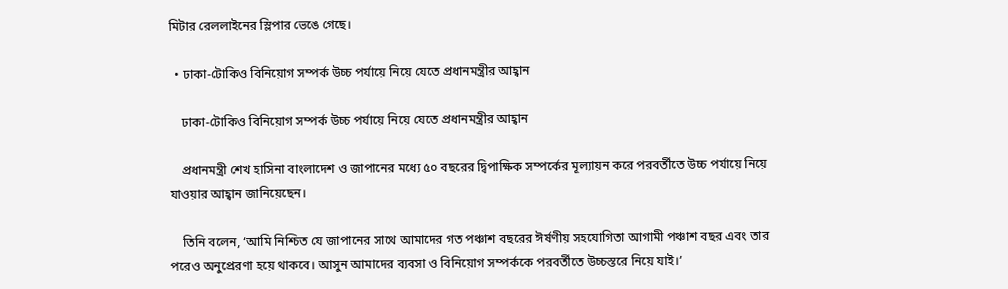মিটার রেললাইনের স্লিপার ভেঙে গেছে।

  • ঢাকা-টোকিও বিনিয়োগ সম্পর্ক উচ্চ পর্যায়ে নিয়ে যেতে প্রধানমন্ত্রীর আহ্বান

    ঢাকা-টোকিও বিনিয়োগ সম্পর্ক উচ্চ পর্যায়ে নিয়ে যেতে প্রধানমন্ত্রীর আহ্বান

    প্রধানমন্ত্রী শেখ হাসিনা বাংলাদেশ ও জাপানের মধ্যে ৫০ বছরের দ্বিপাক্ষিক সম্পর্কের মূল্যায়ন করে পরবর্তীতে উচ্চ পর্যায়ে নিয়ে যাওয়ার আহ্বান জানিয়েছেন।

    তিনি বলেন, ‘আমি নিশ্চিত যে জাপানের সাথে আমাদের গত পঞ্চাশ বছরের ঈর্ষণীয় সহযোগিতা আগামী পঞ্চাশ বছর এবং তার পরেও অনুপ্রেরণা হয়ে থাকবে। আসুন আমাদের ব্যবসা ও বিনিয়োগ সম্পর্ককে পরবর্তীতে উচ্চস্তরে নিয়ে যাই।’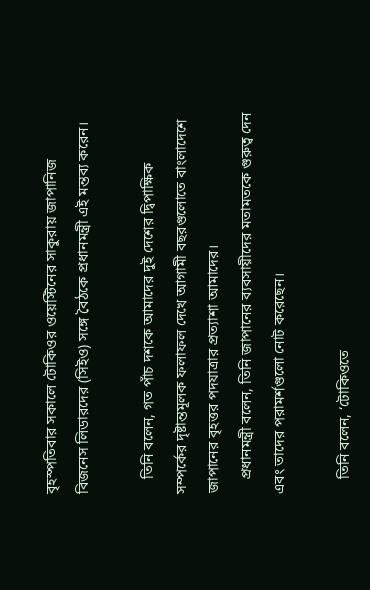বৃহস্পতিবার সকালে টোকিওর ওয়েস্টিনের সাকুরায় জাপানিজ বিজনেস লিডারদের (সিইও) সঙ্গে বৈঠকে প্রধানমন্ত্রী এই মন্তব্য করেন।

    তিনি বলেন, গত পাঁচ দশকে আমাদের দুই দেশের দ্বিপাক্ষিক সম্পর্কের দৃষ্টান্তমূলক ফলাফল দেখে আগামী বছরগুলোতে বাংলাদেশে জাপানের বৃহত্তর পদযাত্রার প্রত্যাশা আমাদের।
    প্রধানমন্ত্রী বলেন, তিনি জাপানের ব্যবসায়ীদের মতামতকে গুরুত্ব দেন এবং তাদের পরামর্শগুলো নোট করেছেন।

    তিনি বলেন, ‘টোকিওতে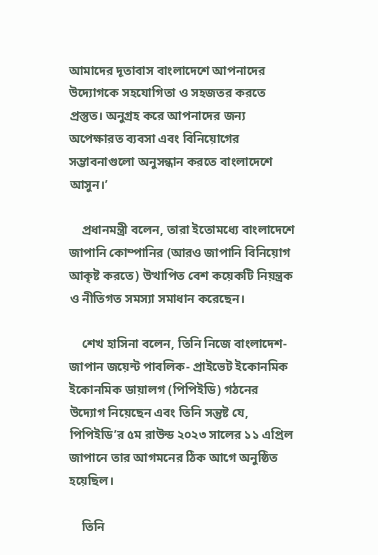আমাদের দূতাবাস বাংলাদেশে আপনাদের উদ্যোগকে সহযোগিতা ও সহজতর করতে প্রস্তুত। অনুগ্রহ করে আপনাদের জন্য অপেক্ষারত ব্যবসা এবং বিনিয়োগের সম্ভাবনাগুলো অনুসন্ধান করতে বাংলাদেশে আসুন।’

    প্রধানমন্ত্রী বলেন, তারা ইতোমধ্যে বাংলাদেশে জাপানি কোম্পানির (আরও জাপানি বিনিয়োগ আকৃষ্ট করতে) উত্থাপিত বেশ কয়েকটি নিয়ন্ত্রক ও নীতিগত সমস্যা সমাধান করেছেন।

    শেখ হাসিনা বলেন, তিনি নিজে বাংলাদেশ-জাপান জয়েন্ট পাবলিক- প্রাইভেট ইকোনমিক ইকোনমিক ডায়ালগ (পিপিইডি) গঠনের উদ্যোগ নিয়েছেন এবং তিনি সন্তুষ্ট যে, পিপিইডি’র ৫ম রাউন্ড ২০২৩ সালের ১১ এপ্রিল জাপানে তার আগমনের ঠিক আগে অনুষ্ঠিত হয়েছিল।

    তিনি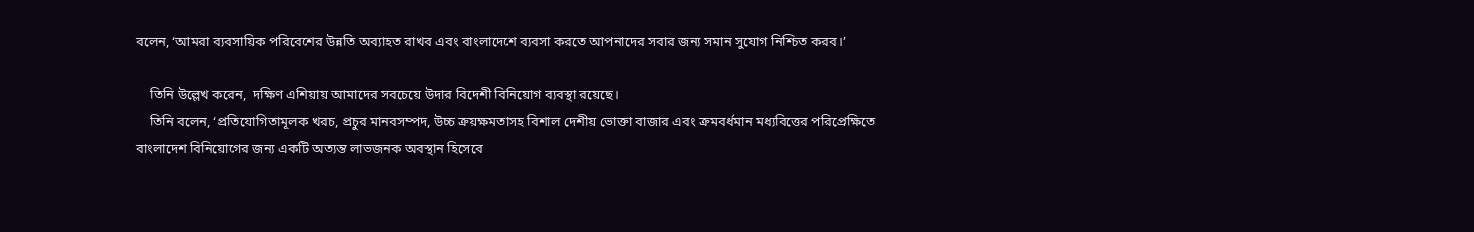বলেন, ‘আমরা ব্যবসায়িক পরিবেশের উন্নতি অব্যাহত রাখব এবং বাংলাদেশে ব্যবসা করতে আপনাদের সবার জন্য সমান সুযোগ নিশ্চিত করব।’

    তিনি উল্লেখ করেন,  দক্ষিণ এশিয়ায় আমাদের সবচেয়ে উদার বিদেশী বিনিয়োগ ব্যবস্থা রয়েছে।
    তিনি বলেন, ‘প্রতিযোগিতামূলক খরচ, প্রচুর মানবসম্পদ, উচ্চ ক্রয়ক্ষমতাসহ বিশাল দেশীয় ভোক্তা বাজার এবং ক্রমবর্ধমান মধ্যবিত্তের পরিপ্রেক্ষিতে বাংলাদেশ বিনিয়োগের জন্য একটি অত্যন্ত লাভজনক অবস্থান হিসেবে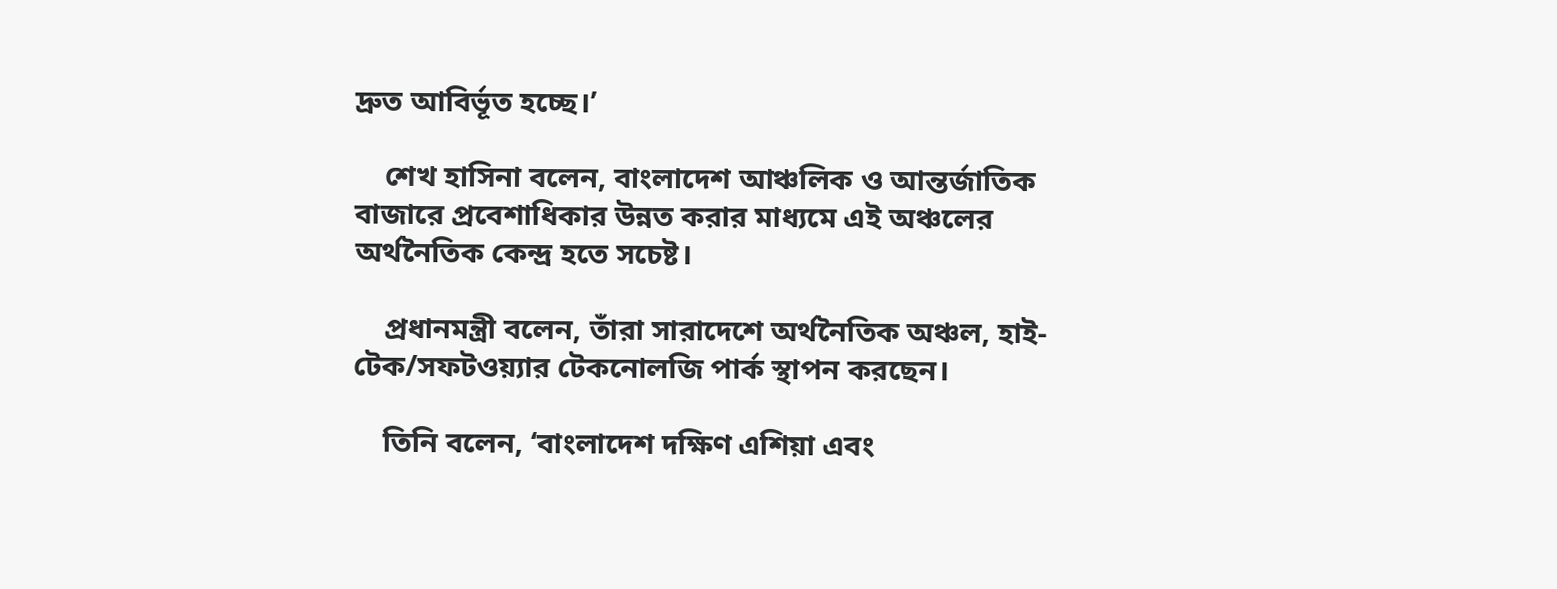দ্রুত আবির্ভূত হচ্ছে।’

    শেখ হাসিনা বলেন, বাংলাদেশ আঞ্চলিক ও আন্তর্জাতিক বাজারে প্রবেশাধিকার উন্নত করার মাধ্যমে এই অঞ্চলের অর্থনৈতিক কেন্দ্র হতে সচেষ্ট।

    প্রধানমন্ত্রী বলেন, তাঁরা সারাদেশে অর্থনৈতিক অঞ্চল, হাই-টেক/সফটওয়্যার টেকনোলজি পার্ক স্থাপন করছেন।

    তিনি বলেন, ‘বাংলাদেশ দক্ষিণ এশিয়া এবং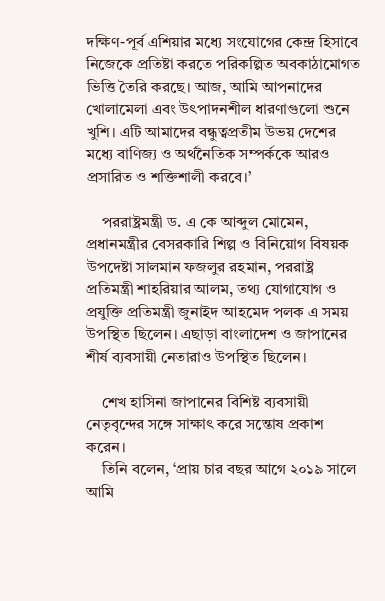দক্ষিণ-পূর্ব এশিয়ার মধ্যে সংযোগের কেন্দ্র হিসাবে নিজেকে প্রতিষ্টা করতে পরিকল্পিত অবকাঠামোগত ভিত্তি তৈরি করছে। আজ, আমি আপনাদের খোলামেলা এবং উৎপাদনশীল ধারণাগুলো শুনে খুশি। এটি আমাদের বন্ধুত্বপ্রতীম উভয় দেশের মধ্যে বাণিজ্য ও অর্থনৈতিক সম্পর্ককে আরও প্রসারিত ও শক্তিশালী করবে।’

    পররাষ্ট্রমন্ত্রী ড. এ কে আব্দুল মোমেন, প্রধানমন্ত্রীর বেসরকারি শিল্প ও বিনিয়োগ বিষয়ক উপদেষ্টা সালমান ফজলুর রহমান, পররাষ্ট্র প্রতিমন্ত্রী শাহরিয়ার আলম, তথ্য যোগাযোগ ও প্রযুক্তি প্রতিমন্ত্রী জুনাইদ আহমেদ পলক এ সময় উপস্থিত ছিলেন। এছাড়া বাংলাদেশ ও জাপানের শীর্ষ ব্যবসায়ী নেতারাও উপস্থিত ছিলেন।

    শেখ হাসিনা জাপানের বিশিষ্ট ব্যবসায়ী নেতৃবৃন্দের সঙ্গে সাক্ষাৎ করে সন্তোষ প্রকাশ করেন।
    তিনি বলেন, ‘প্রায় চার বছর আগে ২০১৯ সালে আমি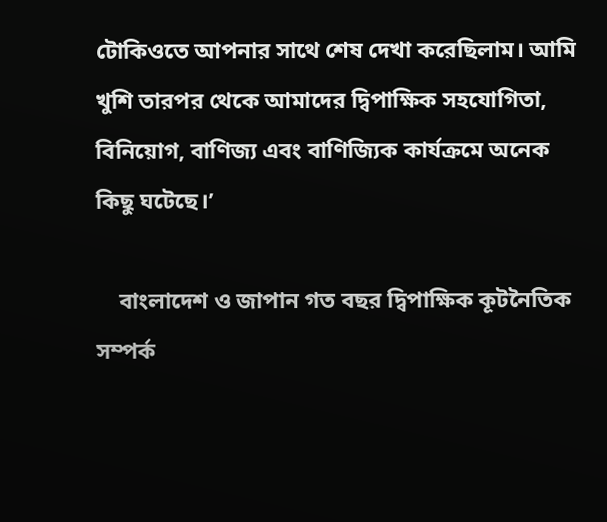টোকিওতে আপনার সাথে শেষ দেখা করেছিলাম। আমি খুশি তারপর থেকে আমাদের দ্বিপাক্ষিক সহযোগিতা, বিনিয়োগ, বাণিজ্য এবং বাণিজ্যিক কার্যক্রমে অনেক কিছু ঘটেছে।’

    বাংলাদেশ ও জাপান গত বছর দ্বিপাক্ষিক কূটনৈতিক সম্পর্ক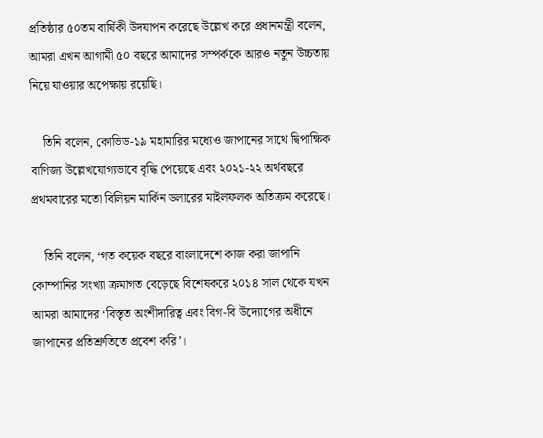প্রতিষ্ঠার ৫০তম বার্ষিকী উদযাপন করেছে উল্লেখ করে প্রধানমন্ত্রী বলেন, আমরা এখন আগামী ৫০ বছরে আমাদের সম্পর্ককে আরও নতুন উচ্চতায় নিয়ে যাওয়ার অপেক্ষায় রয়েছি।

    তিনি বলেন, কোভিড-১৯ মহামারির মধ্যেও জাপানের সাথে দ্বিপাক্ষিক বাণিজ্য উল্লেখযোগ্যভাবে বৃদ্ধি পেয়েছে এবং ২০২১-২২ অর্থবছরে প্রথমবারের মতো বিলিয়ন মার্কিন ডলারের মাইলফলক অতিক্রম করেছে।

    তিনি বলেন, ‘গত কয়েক বছরে বাংলাদেশে কাজ করা জাপানি কোম্পানির সংখ্যা ক্রমাগত বেড়েছে বিশেষকরে ২০১৪ সাল থেকে যখন আমরা আমাদের ‘বিস্তৃত অংশীদারিত্ব এবং বিগ-বি উদ্যোগের অধীনে জাপানের প্রতিশ্রুতিতে প্রবেশ করি’।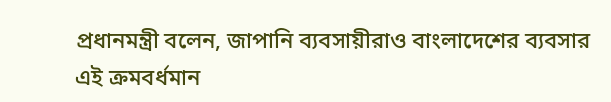প্রধানমন্ত্রী বলেন, জাপানি ব্যবসায়ীরাও বাংলাদেশের ব্যবসার এই ক্রমবর্ধমান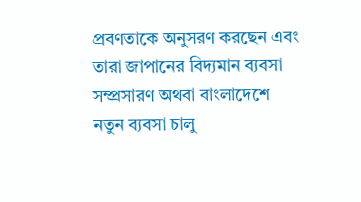প্রবণতাকে অনুসরণ করছেন এবং তারা জাপানের বিদ্যমান ব্যবসা সম্প্রসারণ অথবা বাংলাদেশে নতুন ব্যবসা চালু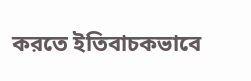করতে ইতিবাচকভাবে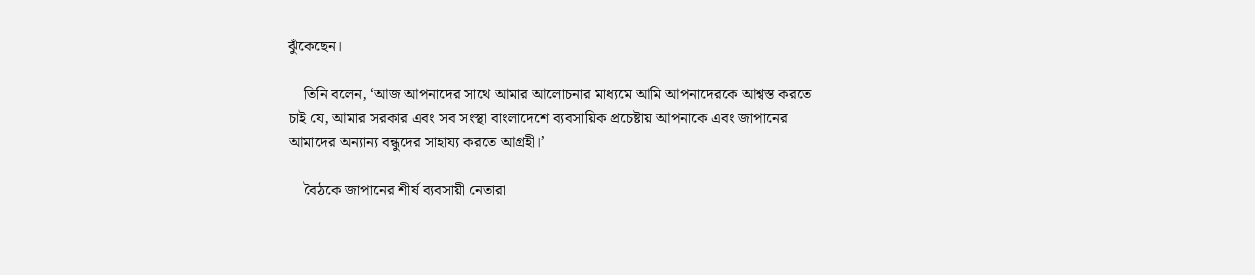ঝুঁকেছেন।

    তিনি বলেন, ‘আজ আপনাদের সাথে আমার আলোচনার মাধ্যমে আমি আপনাদেরকে আশ্বস্ত করতে চাই যে, আমার সরকার এবং সব সংস্থা বাংলাদেশে ব্যবসায়িক প্রচেষ্টায় আপনাকে এবং জাপানের আমাদের অন্যান্য বন্ধুদের সাহায্য করতে আগ্রহী।’

    বৈঠকে জাপানের শীর্ষ ব্যবসায়ী নেতারা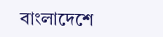বাংলাদেশে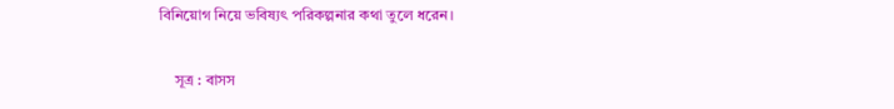বিনিয়োগ নিয়ে ভবিষ্যৎ পরিকল্পনার কথা তুলে ধরেন।

    সূত্র : বাসস